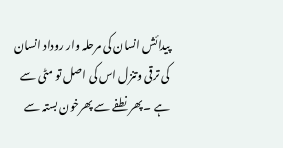پیدائش انسان کی مرحلہ وار روداد انسان کی ترقی وتنزل اس کی اصل تو مٹی سے ہے ۔ پھر نطفے سے پھرخون بستہ سے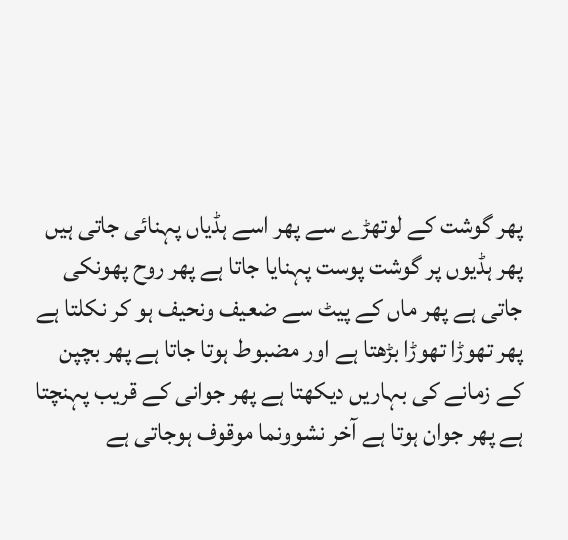پھر گوشت کے لوتھڑے سے پھر اسے ہڈیاں پہنائی جاتی ہیں پھر ہڈیوں پر گوشت پوست پہنایا جاتا ہے پھر روح پھونکی جاتی ہے پھر ماں کے پیٹ سے ضعیف ونحیف ہو کر نکلتا ہے پھر تھوڑا تھوڑا بڑھتا ہے اور مضبوط ہوتا جاتا ہے پھر بچپن کے زمانے کی بہاریں دیکھتا ہے پھر جوانی کے قریب پہنچتا ہے پھر جوان ہوتا ہے آخر نشوونما موقوف ہوجاتی ہے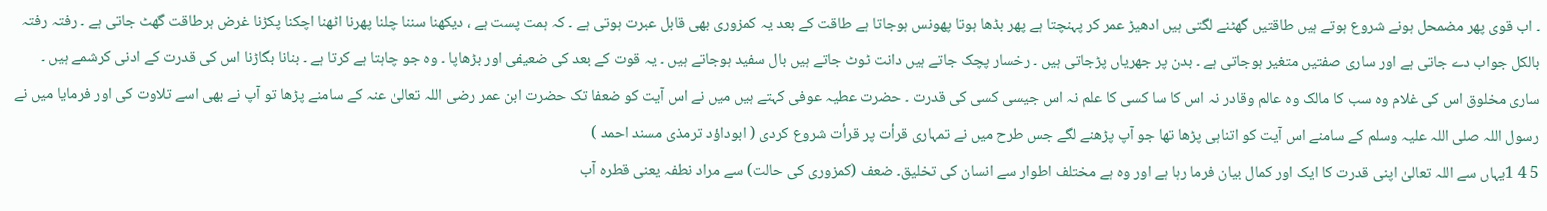۔ اب قوی پھر مضمحل ہونے شروع ہوتے ہیں طاقتیں گھٹنے لگتی ہیں ادھیڑ عمر کر پہنچتا ہے پھر بڈھا ہوتا پھونس ہوجاتا ہے طاقت کے بعد یہ کمزوری بھی قابل عبرت ہوتی ہے ۔ کہ ہمت پست ہے ، دیکھنا سننا چلنا پھرنا اٹھنا اچکنا پکڑنا غرض ہرطاقت گھٹ جاتی ہے ۔ رفتہ رفتہ بالکل جواب دے جاتی ہے اور ساری صفتیں متغیر ہوجاتی ہے ۔ بدن پر جھریاں پڑجاتی ہیں ۔ رخسار پچک جاتے ہیں دانت ٹوٹ جاتے ہیں بال سفید ہوجاتے ہیں ۔ یہ قوت کے بعد کی ضعیفی اور بڑھاپا ۔ وہ جو چاہتا ہے کرتا ہے ۔ بنانا بگاڑنا اس کی قدرت کے ادنی کرشمے ہیں ۔ ساری مخلوق اس کی غلام وہ سب کا مالک وہ عالم وقادر نہ اس کا سا کسی کا علم نہ اس جیسی کسی کی قدرت ۔ حضرت عطیہ عوفی کہتے ہیں میں نے اس آیت کو ضعفا تک حضرت ابن عمر رضی اللہ تعالیٰ عنہ کے سامنے پڑھا تو آپ نے بھی اسے تلاوت کی اور فرمایا میں نے رسول اللہ صلی اللہ علیہ وسلم کے سامنے اس آیت کو اتناہی پڑھا تھا جو آپ پڑھنے لگے جس طرح میں نے تمہاری قرأت پر قرأت شروع کردی ( ابوداؤد ترمذی مسند احمد )
5 4 1یہاں سے اللہ تعالیٰ اپنی قدرت کا ایک اور کمال بیان فرما رہا ہے اور وہ ہے مختلف اطوار سے انسان کی تخلیق۔ ضعف (کمزوری کی حالت) سے مراد نطفہ یعنی قطرہ آب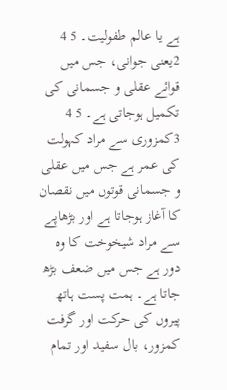ہے یا عالم طفولیت۔ 5 4 2یعنی جوانی، جس میں قوائے عقلی و جسمانی کی تکمیل ہوجاتی ہے۔ 5 4 3کمزوری سے مراد کہولت کی عمر ہے جس میں عقلی و جسمانی قوتوں میں نقصان کا آغاز ہوجاتا ہے اور بڑھاپے سے مراد شیخوخت کا وہ دور ہے جس میں ضعف بڑھ جاتا ہے۔ ہمت پست ہاتھ پیروں کی حرکت اور گرفت کمزور، بال سفید اور تمام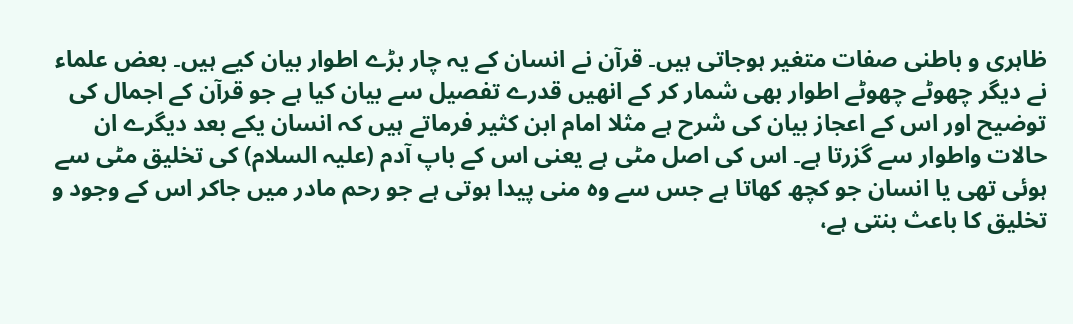ظاہری و باطنی صفات متغیر ہوجاتی ہیں۔ قرآن نے انسان کے یہ چار بڑے اطوار بیان کیے ہیں۔ بعض علماء نے دیگر چھوٹے چھوٹے اطوار بھی شمار کر کے انھیں قدرے تفصیل سے بیان کیا ہے جو قرآن کے اجمال کی توضیح اور اس کے اعجاز بیان کی شرح ہے مثلا امام ابن کثیر فرماتے ہیں کہ انسان یکے بعد دیگرے ان حالات واطوار سے گزرتا ہے۔ اس کی اصل مٹی ہے یعنی اس کے باپ آدم (علیہ السلام) کی تخلیق مٹی سے ہوئی تھی یا انسان جو کچھ کھاتا ہے جس سے وہ منی پیدا ہوتی ہے جو رحم مادر میں جاکر اس کے وجود و تخلیق کا باعث بنتی ہے،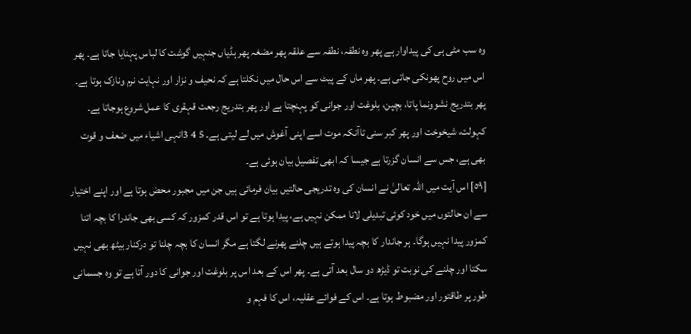وہ سب مٹی ہی کی پیداوار ہے پھر وہ نطفہ، نطفہ سے علقہ پھر مضغہ پھر ہڈیاں جنہیں گوشت کا لباس پہنایا جاتا ہے۔ پھر اس میں روح پھونکی جاتی ہے۔ پھر ماں کے پیٹ سے اس حال میں نکلتا ہے کہ نحیف و نزار اور نہایت نرم ونازک ہوتا ہے۔ پھر بتدریج نشوونما پاتا، بچپن، بلوغت اور جوانی کو پہنچتا ہے اور پھر بتدریج رجعت قہقری کا عمل شروع ہوجاتا ہے۔ کہولت، شیخوخت اور پھر کبر سنی تاآنکہ موت اسے اپنی آغوش میں لے لیتی ہے۔ 5 4 3انہی اشیاء میں ضعف و قوت بھی ہے، جس سے انسان گزرتا ہے جیسا کہ ابھی تفصیل بیان ہوئی ہے۔
[٥٩] اس آیت میں اللہ تعالیٰ نے انسان کی وہ تدریجی حالتیں بیان فرمائی ہیں جن میں مجبور محض ہوتا ہے اور اپنے اختیار سے ان حالتوں میں خود کوئی تبدیلی لانا ممکن نہیں ہے، پیدا ہوتا ہے تو اس قدر کمزور کہ کسی بھی جاندرا کا بچہ اتنا کمزور پیدا نہیں ہوگا۔ ہر جاندار کا بچہ پیدا ہوتے ہیں چلنے پھرنے لگتا ہے مگر انسان کا بچہ چلنا تو درکنار بیٹھ بھی نہیں سکتا اور چلنے کی نوبت تو ڈیڑھ دو سال بعد آتی ہے۔ پھر اس کے بعد اس پر بلوغت اور جوانی کا دور آتا ہے تو وہ جسمانی طور پر طاقتور اور مضبوط ہوتا ہے۔ اس کے فوائے عقلیہ، اس کا فہم و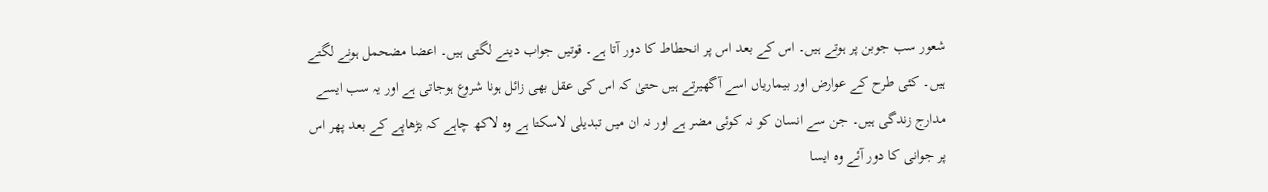شعور سب جوبن پر ہوتے ہیں۔ اس کے بعد اس پر انحطاط کا دور آتا ہے۔ قوتیں جواب دینے لگتی ہیں۔ اعضا مضحمل ہونے لگتے ہیں۔ کئی طرح کے عوارض اور بیماریاں اسے آگھیرتے ہیں حتیٰ کہ اس کی عقل بھی زائل ہونا شروع ہوجاتی ہے اور یہ سب ایسے مدارج زندگی ہیں۔ جن سے انسان کو نہ کوئی مضر ہے اور نہ ان میں تبدیلی لاسکتا ہے وہ لاکھ چاہے کہ بڑھاپے کے بعد پھر اس پر جوانی کا دور آئے وہ ایسا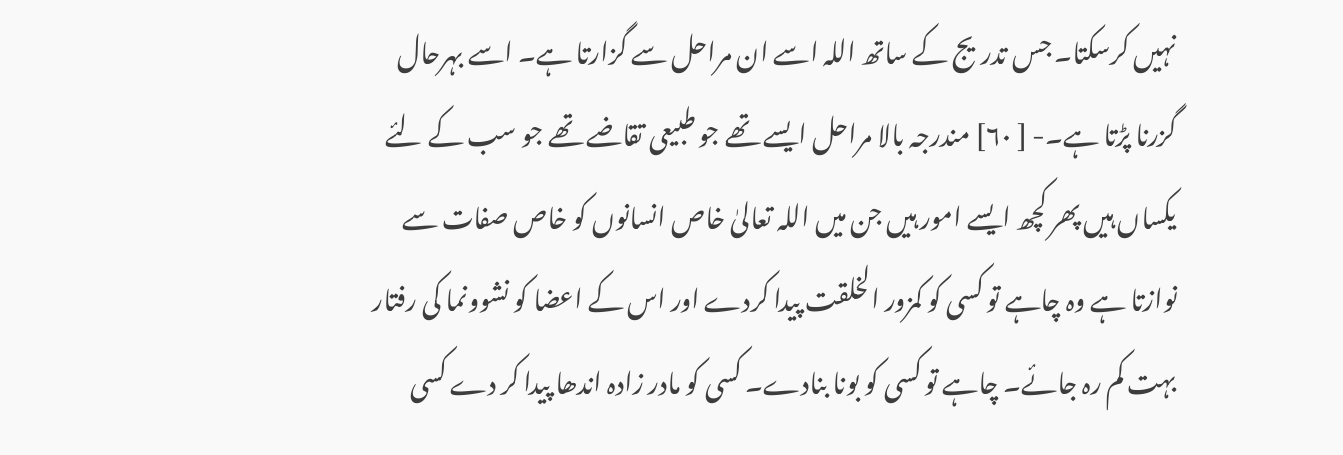نہیں کرسکتا۔ جس تدریج کے ساتھ اللہ اسے ان مراحل سے گزارتا ہے۔ اسے بہرحال گزرنا پڑتا ہے۔- [ ٦٠] مندرجہ بالا مراحل ایسے تھے جو طبیعی تقاضے تھے جو سب کے لئے یکساں ہیں پھر کچھ ایسے امور ہیں جن میں اللہ تعالیٰ خاص انسانوں کو خاص صفات سے نوازتا ہے وہ چاہے تو کسی کو کمزور الخلقت پیدا کردے اور اس کے اعضا کو نشوونما کی رفتار بہت کم رہ جائے۔ چاہے تو کسی کو بونا بنادے۔ کسی کو مادر زادہ اندھا پیدا کر دے کسی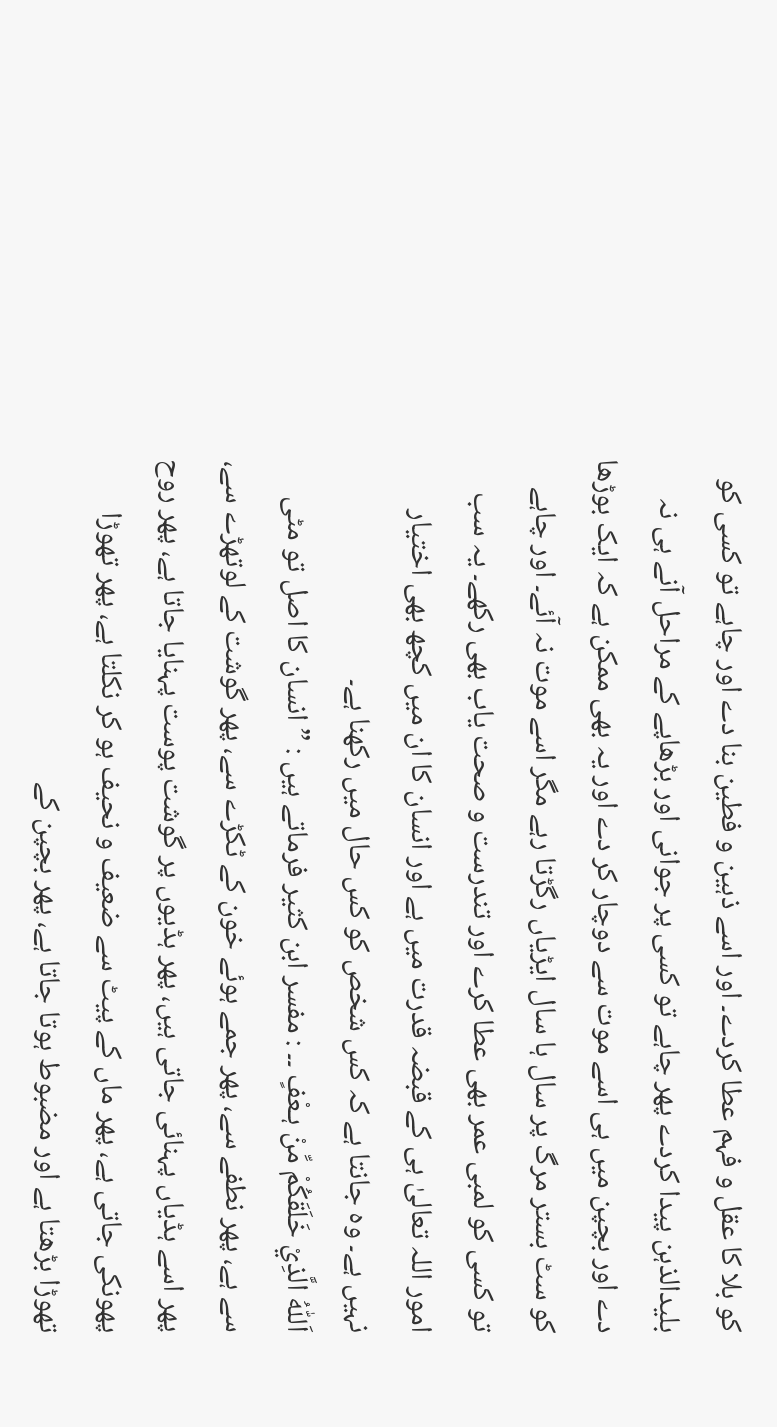کو بلا کا عقل و فہم عطا کردے۔ اور اسے ذہین و فطین بنا دے اور چاہے تو کسی کو بلیدالذہن پیدا کردے پھر چاہے تو کسی پر جوانی اور بڑھاپے کے مراحل آنے ہی نہ دے اور بچپن میں ہی اسے موت سے دوچار کر دے اور یہ بھی ممکن ہے کہ ایک بوڑھا کو سٹ بستر مرگ پر سال ہا سال ایڑیاں رگڑتا رہے مگر اسے موت نہ آئے۔ اور چاہے تو کسی کو لمبی عمر بھی عطا کرے اور تندرست و صحت یاب بھی رکھے۔ یہ سب امور اللہ تعالیٰ ہی کے قبضہ قدرت میں ہے اور انسان کا ان میں کچھ بھی اختیار نہیں ہے۔ وہ جانتا ہے کہ کس شخص کو کس حال میں رکھنا ہے۔
اَللّٰهُ الَّذِيْ خَلَقَكُمْ مِّنْ ہـعْفٍ ۔۔ : مفسر ابن کثیر فرماتے ہیں : ” انسان کا اصل تو مٹی سے ہے، پھر نطفے سے، پھر جمے ہوئے خون کے ٹکڑے سے، پھر گوشت کے لوتھڑے سے، پھر اسے ہڈیاں پہنائی جاتی ہیں، پھر ہڈیوں پر گوشت پوست پہنایا جاتا ہے، پھر روح پھونکی جاتی ہے، پھر ماں کے پیٹ سے ضعیف و نحیف ہو کر نکلتا ہے، پھر تھوڑا تھوڑا بڑھتا ہے اور مضبوط ہوتا جاتا ہے، پھر بچپن کے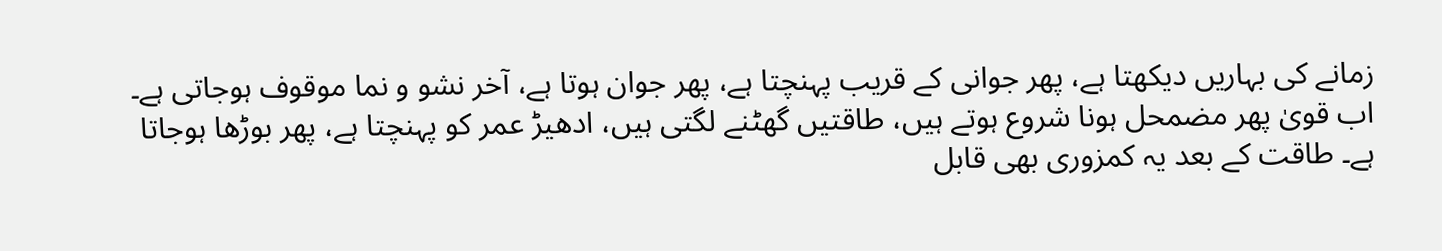زمانے کی بہاریں دیکھتا ہے، پھر جوانی کے قریب پہنچتا ہے، پھر جوان ہوتا ہے، آخر نشو و نما موقوف ہوجاتی ہے۔ اب قویٰ پھر مضمحل ہونا شروع ہوتے ہیں، طاقتیں گھٹنے لگتی ہیں، ادھیڑ عمر کو پہنچتا ہے، پھر بوڑھا ہوجاتا ہے۔ طاقت کے بعد یہ کمزوری بھی قابل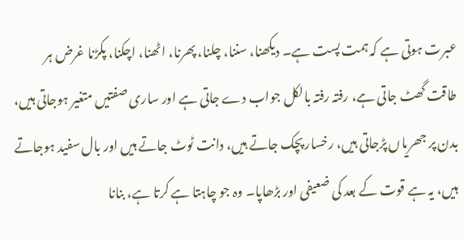عبرت ہوتی ہے کہ ہمت پست ہے۔ دیکھنا، سننا، چلنا، پھرنا، اٹھنا، اچکنا، پکڑنا غرض ہر طاقت گھٹ جاتی ہے، رفتہ رفتہ بالکل جواب دے جاتی ہے اور ساری صفتیں متغیر ہوجاتی ہیں، بدن پر جھریاں پڑجاتی ہیں، رخسار پچک جاتے ہیں، دانت ٹوٹ جاتے ہیں اور بال سفید ہوجاتے ہیں، یہ ہے قوت کے بعد کی ضعیفی اور بڑھاپا۔ وہ جو چاہتا ہے کرتا ہے، بنانا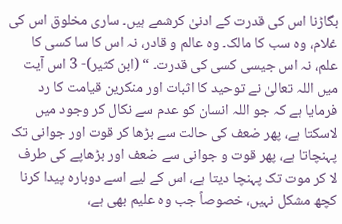بگاڑنا اس کی قدرت کے ادنیٰ کرشمے ہیں۔ ساری مخلوق اس کی غلام، وہ سب کا مالک۔ وہ عالم و قادر، نہ اس کا سا کسی کا علم، نہ اس جیسی کسی کی قدرت۔ “ (ابن کثیر)- 3 اس آیت میں اللہ تعالیٰ نے توحید کا اثبات اور منکرین قیامت کا رد فرمایا ہے کہ جو اللہ انسان کو عدم سے نکال کر وجود میں لاسکتا ہے، پھر ضعف کی حالت سے بڑھا کر قوت اور جوانی تک پہنچاتا ہے، پھر قوت و جوانی سے ضعف اور بڑھاپے کی طرف لا کر موت تک پہنچا دیتا ہے، اس کے لیے اسے دوبارہ پیدا کرنا کچھ مشکل نہیں، خصوصاً جب وہ علیم بھی ہے،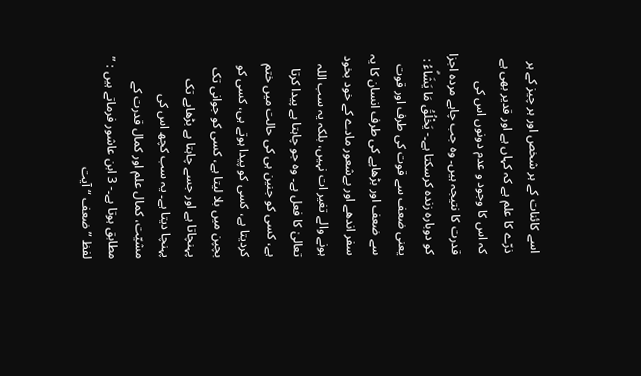اسے کائنات کے ہر شخص اور ہر چیز کے ہر ذرّے کا علم ہے کہ کہاں ہے اور قدیر بھی ہے کہ اس کا وجود و عدم دونوں اس کی قدرت کا نتیجہ ہیں۔ وہ جب چاہے مردہ اجزا کو دوبارہ زندہ کرسکتا ہے۔- يَخْلُقُ مَا يَشَاۗءُ : یعنی ضعف سے قوت کی طرف اور قوت سے ضعف اور بڑھاپے کی طرف انسان کا یہ سفر اندھے اور بےشعور مادے کے خود بخود ہونے والے تغیر ات نہیں، بلکہ یہ سب اللہ تعالیٰ کا فعل ہے۔ وہ جو چاہتا ہے پیدا کرتا ہے، کسی کو جنین ہی کی حالت میں ختم کردیتا ہے، کسی کو پیدا ہوتے ہی، کسی کو بچپن میں بلا لیتا ہے، کسی کو جوانی تک پہنچاتا ہے اور جسے چاہتا ہے بڑھاپے تک پہنچا دیتا ہے۔ یہ سب کچھ اس کی مشیّت، کمال علم اور کمال قدرت کے مطابق ہوتا ہے۔- 3 ابن عاشور فرماتے ہیں : ” لفظ ” ضعف “ آیت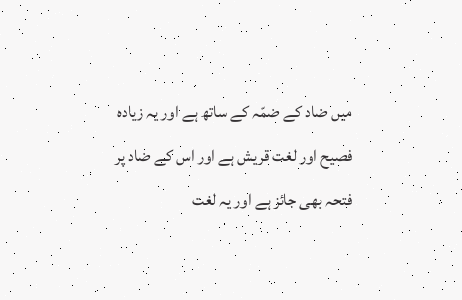میں ضاد کے ضمّہ کے ساتھ ہے اور یہ زیادہ فصیح اور لغت قریش ہے اور اس کے ضاد پر فتحہ بھی جائز ہے اور یہ لغت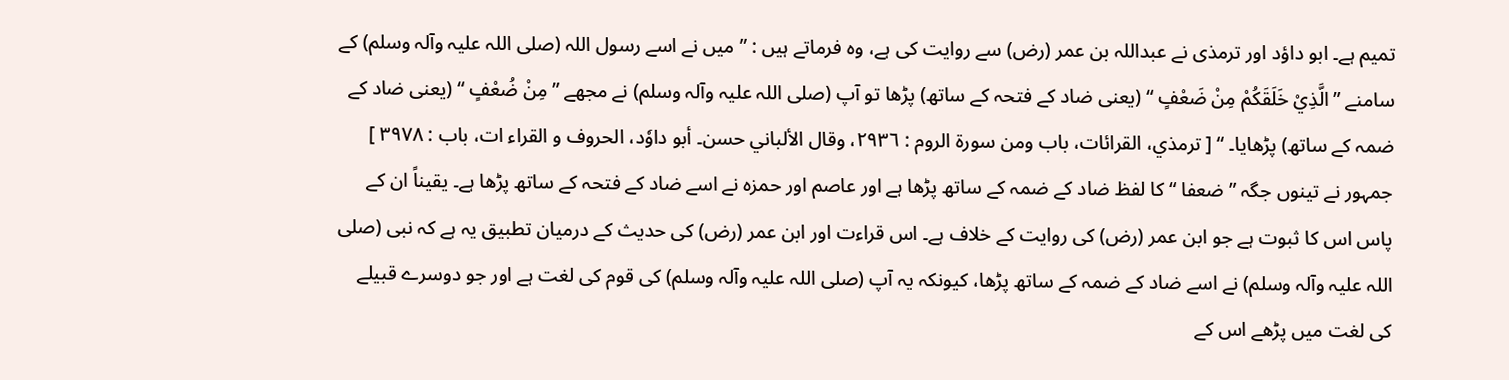تمیم ہے۔ ابو داؤد اور ترمذی نے عبداللہ بن عمر (رض) سے روایت کی ہے، وہ فرماتے ہیں : ” میں نے اسے رسول اللہ (صلی اللہ علیہ وآلہ وسلم) کے سامنے ” الَّذِيْ خَلَقَکُمْ مِنْ ضَعْفٍ “ (یعنی ضاد کے فتحہ کے ساتھ) پڑھا تو آپ (صلی اللہ علیہ وآلہ وسلم) نے مجھے ” مِنْ ضُعْفٍ “ (یعنی ضاد کے ضمہ کے ساتھ) پڑھایا۔ “ [ ترمذي، القرائات، باب ومن سورة الروم : ٢٩٣٦، وقال الألباني حسن۔ أبو داوٗد، الحروف و القراء ات، باب : ٣٩٧٨ ] جمہور نے تینوں جگہ ” ضعفا “ کا لفظ ضاد کے ضمہ کے ساتھ پڑھا ہے اور عاصم اور حمزہ نے اسے ضاد کے فتحہ کے ساتھ پڑھا ہے۔ یقیناً ان کے پاس اس کا ثبوت ہے جو ابن عمر (رض) کی روایت کے خلاف ہے۔ اس قراءت اور ابن عمر (رض) کی حدیث کے درمیان تطبیق یہ ہے کہ نبی (صلی اللہ علیہ وآلہ وسلم) نے اسے ضاد کے ضمہ کے ساتھ پڑھا، کیونکہ یہ آپ (صلی اللہ علیہ وآلہ وسلم) کی قوم کی لغت ہے اور جو دوسرے قبیلے کی لغت میں پڑھے اس کے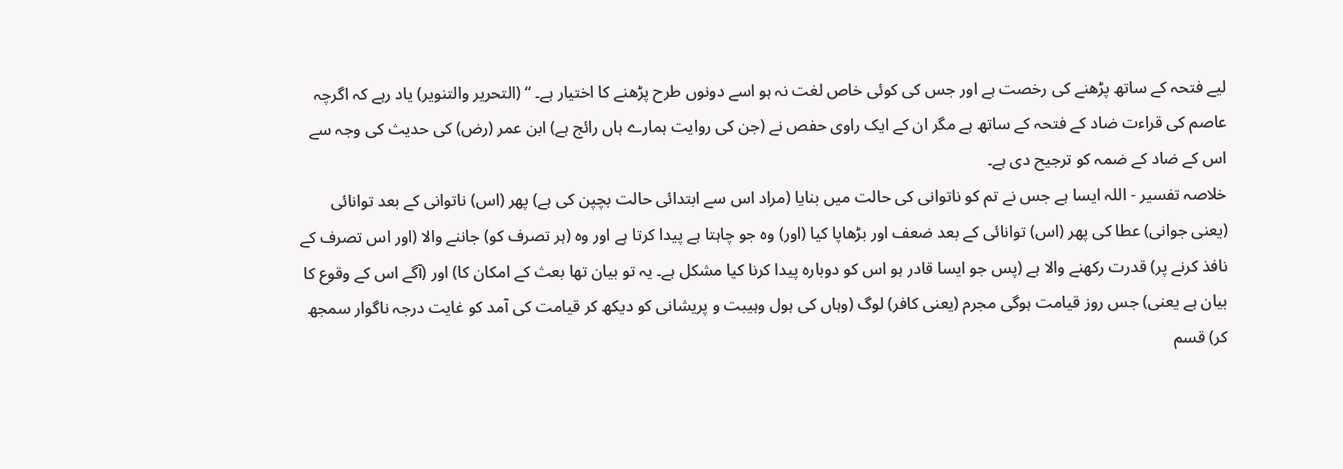لیے فتحہ کے ساتھ پڑھنے کی رخصت ہے اور جس کی کوئی خاص لغت نہ ہو اسے دونوں طرح پڑھنے کا اختیار ہے۔ “ (التحریر والتنویر) یاد رہے کہ اگرچہ عاصم کی قراءت ضاد کے فتحہ کے ساتھ ہے مگر ان کے ایک راوی حفص نے (جن کی روایت ہمارے ہاں رائج ہے) ابن عمر (رض) کی حدیث کی وجہ سے اس کے ضاد کے ضمہ کو ترجیح دی ہے۔
خلاصہ تفسیر - اللہ ایسا ہے جس نے تم کو ناتوانی کی حالت میں بنایا (مراد اس سے ابتدائی حالت بچپن کی ہے) پھر (اس) ناتوانی کے بعد توانائی (یعنی جوانی) عطا کی پھر (اس) توانائی کے بعد ضعف اور بڑھاپا کیا (اور) وہ جو چاہتا ہے پیدا کرتا ہے اور وہ (ہر تصرف کو) جاننے والا (اور اس تصرف کے نافذ کرنے پر) قدرت رکھنے والا ہے (پس جو ایسا قادر ہو اس کو دوبارہ پیدا کرنا کیا مشکل ہے۔ یہ تو بیان تھا بعث کے امکان کا) اور (آگے اس کے وقوع کا بیان ہے یعنی) جس روز قیامت ہوگی مجرم (یعنی کافر) لوگ (وہاں کی ہول وہیبت و پریشانی کو دیکھ کر قیامت کی آمد کو غایت درجہ ناگوار سمجھ کر) قسم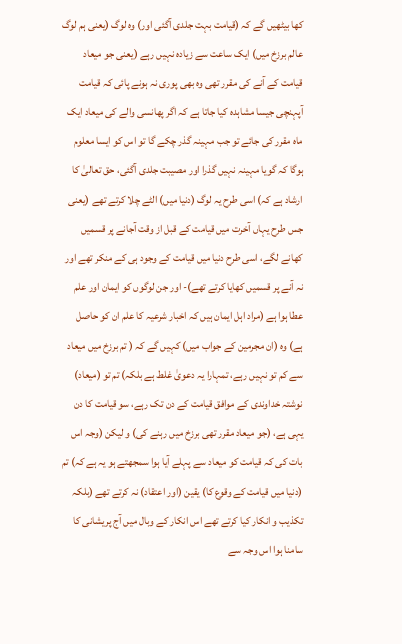کھا بیٹھیں گے کہ (قیامت بہت جلدی آگئی اور) وہ لوگ (یعنی ہم لوگ عالم برزخ میں) ایک ساعت سے زیادہ نہیں رہے (یعنی جو میعاد قیامت کے آنے کی مقرر تھی وہ بھی پوری نہ ہونے پائی کہ قیامت آپہنچی جیسا مشاہدہ کیا جاتا ہے کہ اگر پھانسی والے کی میعاد ایک ماہ مقرر کی جائے تو جب مہینہ گذر چکے گا تو اس کو ایسا معلوم ہوگا کہ گویا مہینہ نہیں گذرا اور مصیبت جلدی آگئی، حق تعالیٰ کا ارشاد ہے کہ) اسی طرح یہ لوگ (دنیا میں) الٹے چلا کرتے تھے (یعنی جس طرح یہاں آخرت میں قیامت کے قبل از وقت آجانے پر قسمیں کھانے لگے، اسی طرح دنیا میں قیامت کے وجود ہی کے منکر تھے اور نہ آنے پر قسمیں کھایا کرتے تھے)- اور جن لوگوں کو ایمان اور علم عطا ہوا ہے (مراد اہل ایمان ہیں کہ اخبار شرعیہ کا علم ان کو حاصل ہے) وہ (ان مجرمین کے جواب میں) کہیں گے کہ ( تم برزخ میں میعاد سے کم تو نہیں رہے، تمہارا یہ دعویٰ غلط ہے بلکہ) تم تو (میعاد) نوشتہ خداوندی کے موافق قیامت کے دن تک رہے، سو قیامت کا دن یہی ہے، (جو میعاد مقرر تھی برزخ میں رہنے کی) و لیکن (وجہ اس بات کی کہ قیامت کو میعاد سے پہلے آیا ہوا سمجھتے ہو یہ ہے کہ) تم (دنیا میں قیامت کے وقوع کا) یقین (اور اعتقاد) نہ کرتے تھے (بلکہ تکذیب و انکار کیا کرتے تھے اس انکار کے وبال میں آج پریشانی کا سامنا ہوا اس وجہ سے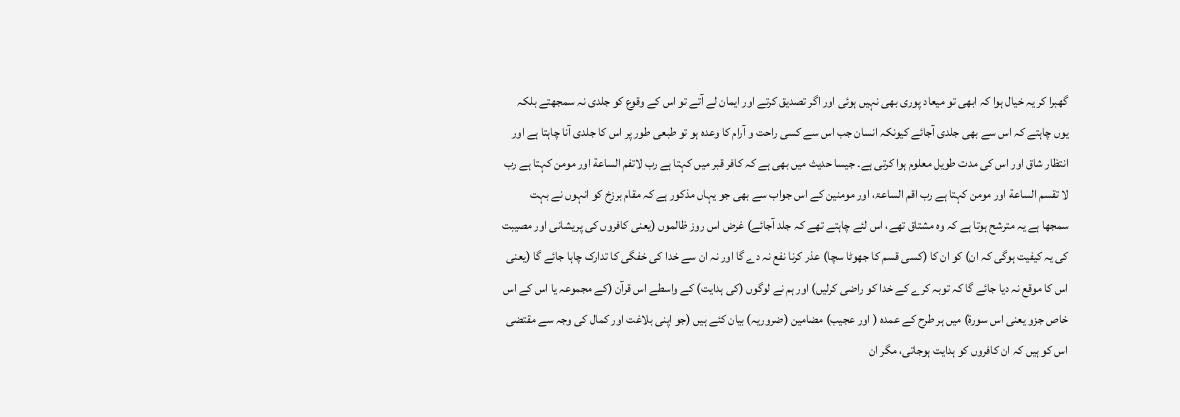گھبرا کر یہ خیال ہوا کہ ابھی تو میعاد پوری بھی نہیں ہوئی اور اگر تصدیق کرتے اور ایمان لے آتے تو اس کے وقوع کو جلدی نہ سمجھتے بلکہ یوں چاہتے کہ اس سے بھی جلدی آجائے کیونکہ انسان جب اس سے کسی راحت و آرام کا وعدہ ہو تو طبعی طور پر اس کا جلدی آنا چاہتا ہے اور انتظار شاق اور اس کی مدت طویل معلوم ہوا کرتی ہے۔ جیسا حدیث میں بھی ہے کہ کافر قبر میں کہتا ہے رب لاتفم الساعة اور مومن کہتا ہے رب لا تقسم الساعة اور مومن کہتا ہے رب اقم الساعۃ، اور مومنین کے اس جواب سے بھی جو یہاں مذکور ہے کہ مقام برزخ کو انہوں نے بہت سمجھا ہے یہ مترشح ہوتا ہے کہ وہ مشتاق تھے، اس لئے چاہتے تھے کہ جلد آجائے) غرض اس روز ظالموں (یعنی کافروں کی پریشانی اور مصیبت کی یہ کیفیت ہوگی کہ ان) کو ان کا (کسی قسم کا جھوٹا سچا) عذر کرنا نفع نہ دے گا اور نہ ان سے خدا کی خفگی کا تدارک چاہا جائے گا (یعنی اس کا موقع نہ دیا جائے گا کہ توبہ کرے کے خدا کو راضی کرلیں) اور ہم نے لوگوں (کی ہدایت) کے واسطے اس قرآن (کے مجموعہ یا اس کے اس خاص جزو یعنی اس سورة) میں ہر طرح کے عمدہ ( اور عجیب) مضامین (ضروریہ) بیان کئے ہیں (جو اپنی بلاغت اور کمال کی وجہ سے مقتضی اس کو ہیں کہ ان کافروں کو ہدایت ہوجاتی، مگر ان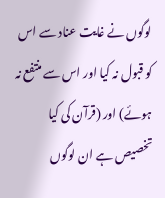لوگوں نے غایت عناد سے اس کو قبول نہ کیا اور اس سے منتفع نہ ہوئے) اور (قرآن کی کیا تخصیص ہے ان لوگوں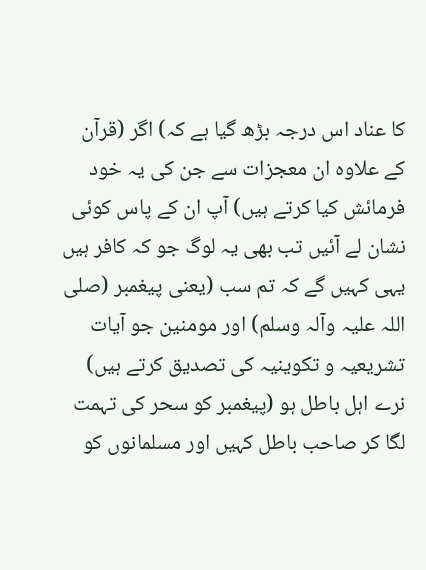کا عناد اس درجہ بڑھ گیا ہے کہ) اگر (قرآن کے علاوہ ان معجزات سے جن کی یہ خود فرمائش کیا کرتے ہیں) آپ ان کے پاس کوئی نشان لے آئیں تب بھی یہ لوگ جو کہ کافر ہیں یہی کہیں گے کہ تم سب (یعنی پیغمبر (صلی اللہ علیہ وآلہ وسلم) اور مومنین جو آیات تشریعیہ و تکوینیہ کی تصدیق کرتے ہیں) نرے اہل باطل ہو (پیغمبر کو سحر کی تہمت لگا کر صاحب باطل کہیں اور مسلمانوں کو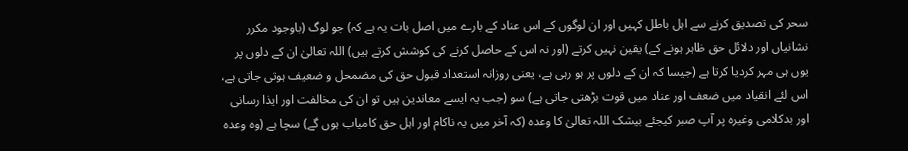سحر کی تصدیق کرنے سے اہل باطل کہیں اور ان لوگوں کے اس عناد کے بارے میں اصل بات یہ ہے کہ) جو لوگ (باوجود مکرر نشانیاں اور دلائل حق ظاہر ہونے کے) یقین نہیں کرتے (اور نہ اس کے حاصل کرنے کی کوشش کرتے ہیں) اللہ تعالیٰ ان کے دلوں پر یوں ہی مہر کردیا کرتا ہے (جیسا کہ ان کے دلوں پر ہو رہی ہے، یعنی روزانہ استعداد قبول حق کی مضمحل و ضعیف ہوتی جاتی ہے، اس لئے انقیاد میں ضعف اور عناد میں قوت بڑھتی جاتی ہے) سو (جب یہ ایسے معاندین ہیں تو ان کی مخالفت اور ایذا رسانی اور بدکلامی وغیرہ پر آپ صبر کیجئے بیشک اللہ تعالیٰ کا وعدہ (کہ آخر میں یہ ناکام اور اہل حق کامیاب ہوں گے) سچا ہے (وہ وعدہ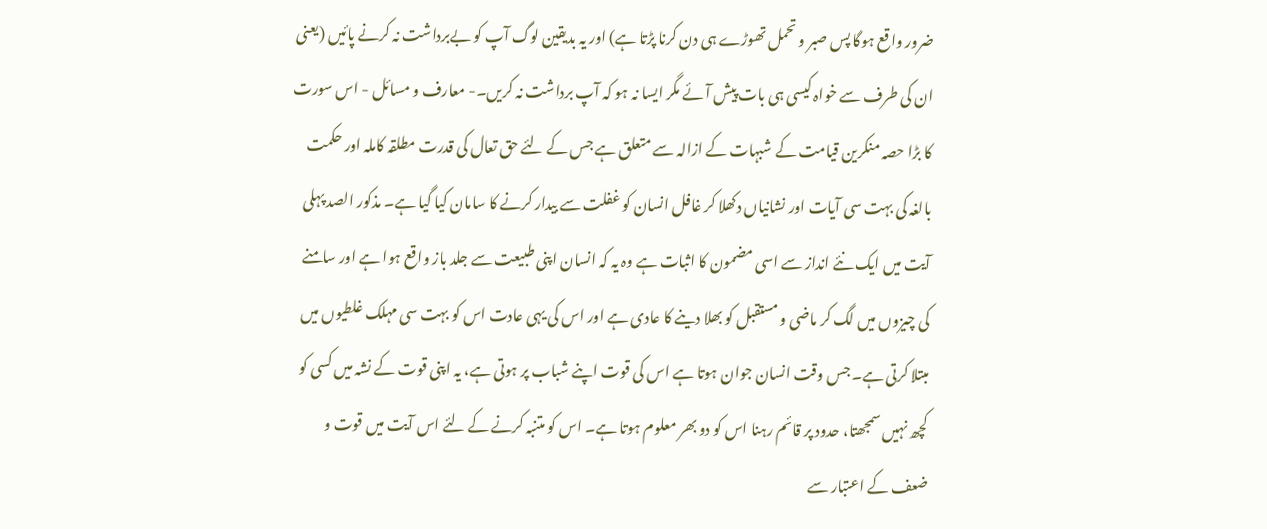ضرور واقع ہوگا پس صبر و تحمل تھوڑے ہی دن کرنا پڑتا ہے) اور یہ بدیقین لوگ آپ کو بےبرداشت نہ کرنے پائیں (یعنی ان کی طرف سے خواہ کیسی ہی بات پیش آئے مگر ایسا نہ ہو کہ آپ برداشت نہ کریں۔- معارف و مسائل - اس سورت کا بڑا حصہ منکرین قیامت کے شبہات کے ازالہ سے متعلق ہے جس کے لئے حق تعال کی قدرت مطلقہ کاملہ اور حکمت بالغہ کی بہت سی آیات اور نشانیاں دکھلا کر غافل انسان کو غفلت سے بیدار کرنے کا سامان کیا گیا ہے۔ مذکور الصد پہلی آیت میں ایک نئے انداز سے اسی مضمون کا اثبات ہے وہ یہ کہ انسان اپنی طبیعت سے جلد باز واقع ہوا ہے اور سامنے کی چیزوں میں لگ کر ماضی و مستقبل کو بھلا دینے کا عادی ہے اور اس کی یہی عادت اس کو بہت سی مہلک غلطیوں میں مبتلا کرتی ہے۔ جس وقت انسان جوان ہوتا ہے اس کی قوت اپنے شباب پر ہوتی ہے، یہ اپنی قوت کے نشہ میں کسی کو کچھ نہیں سمجھتا، حدود پر قائم رہنا اس کو دو بھر معلوم ہوتا ہے۔ اس کو متنبہ کرنے کے لئے اس آیت میں قوت و ضعف کے اعتبار سے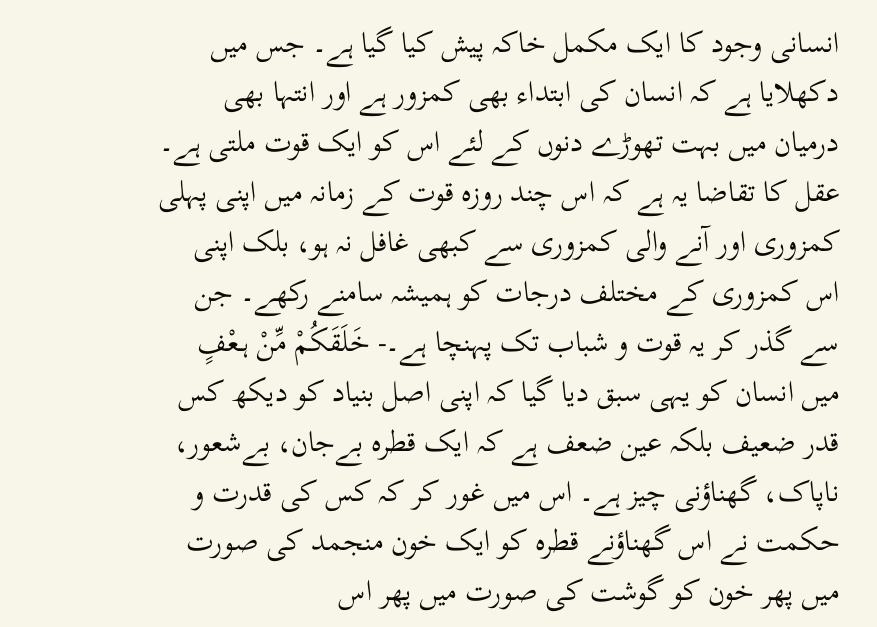انسانی وجود کا ایک مکمل خاکہ پیش کیا گیا ہے۔ جس میں دکھلایا ہے کہ انسان کی ابتداء بھی کمزور ہے اور انتہا بھی درمیان میں بہت تھوڑے دنوں کے لئے اس کو ایک قوت ملتی ہے۔ عقل کا تقاضا یہ ہے کہ اس چند روزہ قوت کے زمانہ میں اپنی پہلی کمزوری اور آنے والی کمزوری سے کبھی غافل نہ ہو، بلک اپنی اس کمزوری کے مختلف درجات کو ہمیشہ سامنے رکھے۔ جن سے گذر کر یہ قوت و شباب تک پہنچا ہے۔- خَلَقَكُمْ مِّنْ ہـعْفٍ میں انسان کو یہی سبق دیا گیا کہ اپنی اصل بنیاد کو دیکھ کس قدر ضعیف بلکہ عین ضعف ہے کہ ایک قطرہ بےجان، بےشعور، ناپاک، گھناؤنی چیز ہے۔ اس میں غور کر کہ کس کی قدرت و حکمت نے اس گھناؤنے قطرہ کو ایک خون منجمد کی صورت میں پھر خون کو گوشت کی صورت میں پھر اس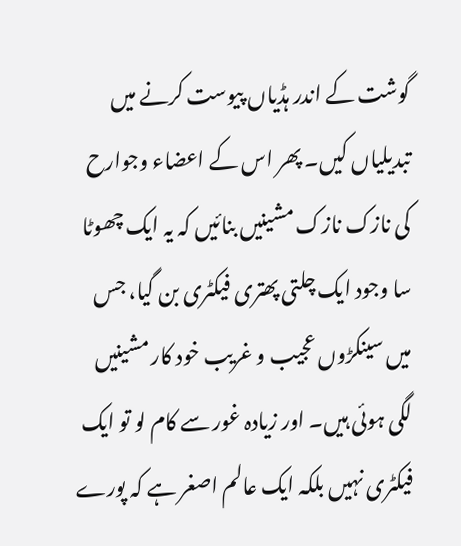گوشت کے اندر ہڈیاں پیوست کرنے میں تبدیلیاں کیں۔ پھر اس کے اعضاء وجوارح کی نازک نازک مشینیں بنائیں کہ یہ ایک چھوٹا سا وجود ایک چلتی پھتری فیکٹری بن گیا، جس میں سینکڑوں عجیب و غریب خود کار مشینیں لگی ہوئی ہیں۔ اور زیادہ غور سے کام لو تو ایک فیکٹری نہیں بلکہ ایک عالم اصغر ہے کہ پورے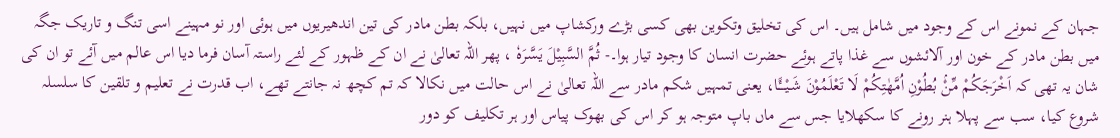جہان کے نمونے اس کے وجود میں شامل ہیں۔ اس کی تخلیق وتکوین بھی کسی بڑے ورکشاپ میں نہیں، بلکہ بطن مادر کی تین اندھیریوں میں ہوئی اور نو مہینے اسی تنگ و تاریک جگہ میں بطن مادر کے خون اور آلائشوں سے غذا پاتے ہوئے حضرت انسان کا وجود تیار ہوا۔- ثُمَّ السَّبِيْلَ يَسَّرَهٗ ، پھر اللہ تعالیٰ نے ان کے ظہور کے لئے راستہ آسان فرما دیا اس عالم میں آئے تو ان کی شان یہ تھی کہ اَخْرَجَكُمْ مِّنْۢ بُطُوْنِ اُمَّهٰتِكُمْ لَا تَعْلَمُوْنَ شَـيْـــًٔـا، یعنی تمہیں شکم مادر سے اللہ تعالیٰ نے اس حالت میں نکالا کہ تم کچھ نہ جانتے تھے، اب قدرت نے تعلیم و تلقین کا سلسلہ شروع کیا، سب سے پہلا ہنر رونے کا سکھلایا جس سے ماں باپ متوجہ ہو کر اس کی بھوک پیاس اور ہر تکلیف کو دور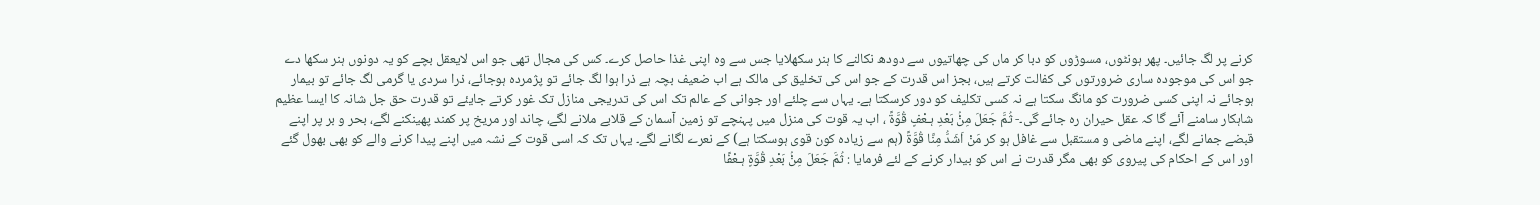کرنے پر لگ جائیں۔ پھر ہونٹوں، مسوڑوں کو دبا کر ماں کی چھاتیوں سے دودھ نکالنے کا ہنر سکھلایا جس سے وہ اپنی غذا حاصل کرے۔ کس کی مجال تھی جو اس لایعقل بچے کو یہ دونوں ہنر سکھا دے جو اس کی موجودہ ساری ضرورتوں کی کفالت کرتے ہیں، بجز اس قدرت کے جو اس کی تخلیق کی مالک ہے اب ضعیف بچہ ہے ذرا ہوا لگ جائے تو پژمردہ ہوجائے، ذرا سردی یا گرمی لگ جائے تو بیمار ہوجائے نہ اپنی کسی ضرورت کو مانگ سکتا ہے نہ کسی تکلیف کو دور کرسکتا ہے۔ یہاں سے چلئے اور جوانی کے عالم تک اس کی تدریجی منازل تک غور کرتے جایئے تو قدرت حق جل شانہ کا ایسا عظیم شاہکار سامنے آئے گا کہ عقل حیران رہ جائے گی۔- ثُمَّ جَعَلَ مِنْۢ بَعْدِ ہـعْفٍ قُوَّةً ، اب یہ قوت کی منزل میں پہنچے تو زمین آسمان کے قلابے ملانے لگے، چاند اور مریخ پر کمند پھینکنے لگے، بحر و بر پر اپنے قبضے جمانے لگے، اپنے ماضی و مستقبل سے غافل ہو کر مَنْ اَشَدُّ مِنَّا قُوَّةً (ہم سے زیادہ کون قوی ہوسکتا ہے) کے نعرے لگانے لگے۔ یہاں تک کہ اسی قوت کے نشہ میں اپنے پیدا کرنے والے کو بھی بھول گئے اور اس کے احکام کی پیروی کو بھی مگر قدرت نے اس کو بیدار کرنے کے لئے فرمایا : ثُمَّ جَعَلَ مِنْۢ بَعْدِ قُوَّةٍ ہـعْفًا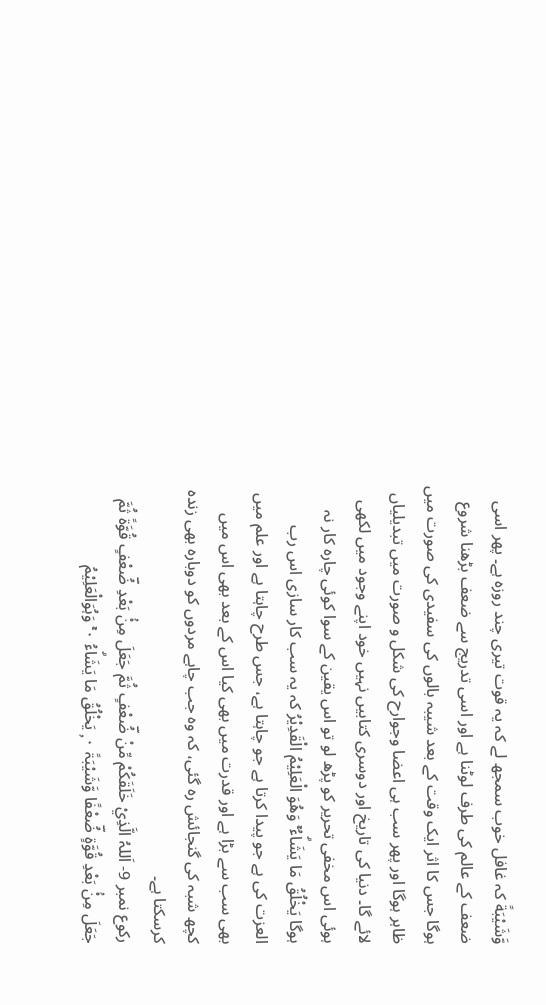وَّشَيْبَةً کہ غافل خوب سمجھ لے کہ یہ قوت تیری چند روزہ ہے۔ پھر اسی ضعف کے عالم کی طرف لوٹنا ہے اور اسی تدریج سے ضعف بڑھنا شروع ہوگا جس کا اثر ایک وقت کے بعد شیبہ بالوں کی سفیدی کی صورت میں ظاہر ہوگا اور پھر سب ہی اعضا وجوارح کی شکل و صورت میں تبدیلیاں لائے گا۔ دنیا کی تاریخ اور دوسری کتابیں نہیں خود اپنے وجود میں لکھی ہوئی اس مخفی تحریر کو پڑھ لو تو اس یقین کے سوا کوئی چارہ کار نہ ہوگا يَخْلُقُ مَا يَشَاۗءُ ۚ وَهُوَ الْعَلِيْمُ الْقَدِيْرُ کہ یہ سب کار سازی اس رب العزت کی ہے جو پیدا کرتا ہے جو چاہتا ہے، جس طرح چاہتا ہے اور علم میں بھی سب سے بڑا ہے اور قدرت میں بھی کیا اس کے بعد بھی اس میں کچھ شبہ کی گنجائش رہ گئی، کہ وہ جب چاہے مردوں کو دوبارہ بھی زندہ کرسکتا ہے۔
رکوع نمبر 9- اَللہُ الَّذِيْ خَلَقَكُمْ مِّنْ ضُؔعْفٍ ثُمَّ جَعَلَ مِنْۢ بَعْدِ ضُؔعْفٍ قُوَّۃً ثُمَّ جَعَلَ مِنْۢ بَعْدِ قُوَّۃٍ ضُؔعْفًا وَّشَيْبَۃً ٠ ۭ يَخْلُقُ مَا يَشَاۗءُ ٠ ۚ وَہُوَالْعَلِيْمُ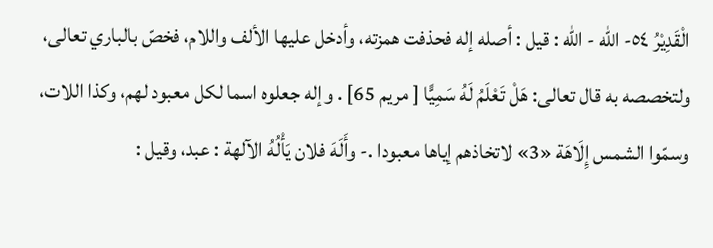الْقَدِيْرُ ٥٤- الله - الله : قيل : أصله إله فحذفت همزته، وأدخل عليها الألف واللام، فخصّ بالباري تعالی، ولتخصصه به قال تعالی: هَلْ تَعْلَمُ لَهُ سَمِيًّا [ مریم 65] . وإله جعلوه اسما لکل معبود لهم، وکذا اللات، وسمّوا الشمس إِلَاهَة «3» لاتخاذهم إياها معبودا .- وأَلَهَ فلان يَأْلُهُ الآلهة : عبد، وقیل :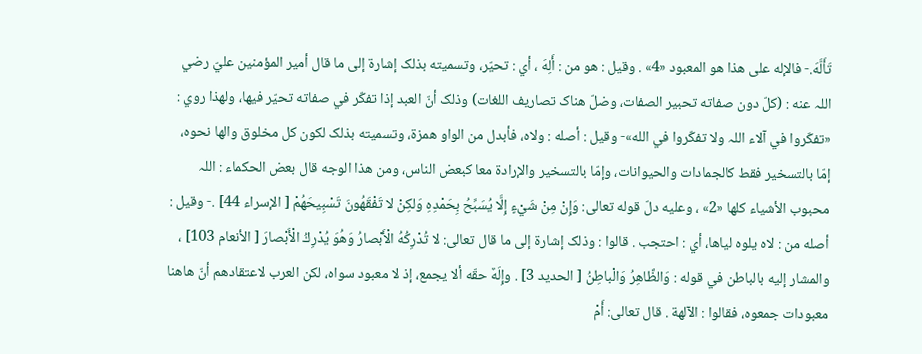تَأَلَّهَ.- فالإله علی هذا هو المعبود «4» . وقیل : هو من : أَلِهَ ، أي : تحيّر، وتسمیته بذلک إشارة إلى ما قال أمير المؤمنین عليّ رضي اللہ عنه : (كلّ دون صفاته تحبیر الصفات، وضلّ هناک تصاریف اللغات) وذلک أنّ العبد إذا تفكّر في صفاته تحيّر فيها، ولهذا روي : «تفكّروا في آلاء اللہ ولا تفكّروا في الله»- وقیل : أصله : ولاه، فأبدل من الواو همزة، وتسمیته بذلک لکون کل مخلوق والها نحوه، إمّا بالتسخیر فقط کالجمادات والحیوانات، وإمّا بالتسخیر والإرادة معا کبعض الناس، ومن هذا الوجه قال بعض الحکماء : اللہ محبوب الأشياء کلها «2» ، وعليه دلّ قوله تعالی: وَإِنْ مِنْ شَيْءٍ إِلَّا يُسَبِّحُ بِحَمْدِهِ وَلكِنْ لا تَفْقَهُونَ تَسْبِيحَهُمْ [ الإسراء 44] .- وقیل : أصله من : لاه يلوه لياها، أي : احتجب . قالوا : وذلک إشارة إلى ما قال تعالی: لا تُدْرِكُهُ الْأَبْصارُ وَهُوَ يُدْرِكُ الْأَبْصارَ [ الأنعام 103] ، والمشار إليه بالباطن في قوله : وَالظَّاهِرُ وَالْباطِنُ [ الحدید 3] . وإِلَهٌ حقّه ألا يجمع، إذ لا معبود سواه، لکن العرب لاعتقادهم أنّ هاهنا معبودات جمعوه، فقالوا : الآلهة . قال تعالی: أَمْ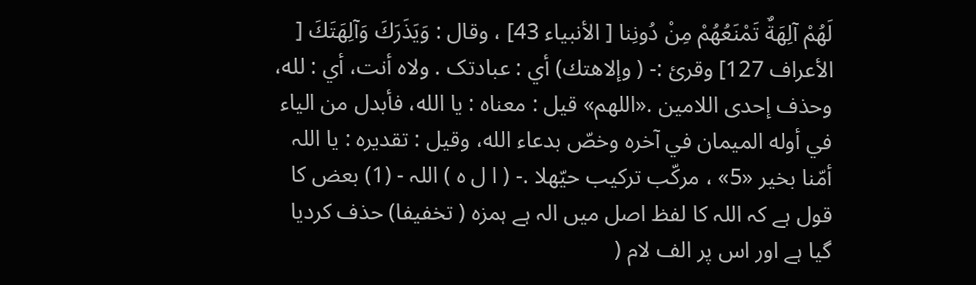لَهُمْ آلِهَةٌ تَمْنَعُهُمْ مِنْ دُونِنا [ الأنبیاء 43] ، وقال : وَيَذَرَكَ وَآلِهَتَكَ [ الأعراف 127] وقرئ :- ( وإلاهتك) أي : عبادتک . ولاه أنت، أي : لله، وحذف إحدی اللامین .«اللهم» قيل : معناه : يا الله، فأبدل من الیاء في أوله المیمان في آخره وخصّ بدعاء الله، وقیل : تقدیره : يا اللہ أمّنا بخیر «5» ، مركّب تركيب حيّهلا .- ( ا ل ہ ) اللہ - (1) بعض کا قول ہے کہ اللہ کا لفظ اصل میں الہ ہے ہمزہ ( تخفیفا) حذف کردیا گیا ہے اور اس پر الف لام (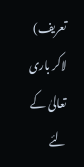تعریف) لاکر باری تعالیٰ کے لئے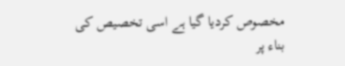مخصوص کردیا گیا ہے اسی تخصیص کی بناء پر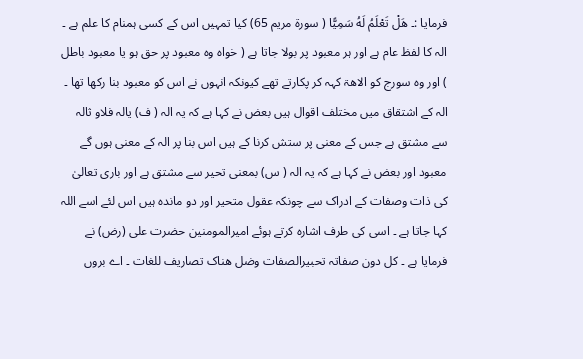فرمایا :۔ هَلْ تَعْلَمُ لَهُ سَمِيًّا ( سورة مریم 65) کیا تمہیں اس کے کسی ہمنام کا علم ہے ۔ الہ کا لفظ عام ہے اور ہر معبود پر بولا جاتا ہے ( خواہ وہ معبود پر حق ہو یا معبود باطل ) اور وہ سورج کو الاھۃ کہہ کر پکارتے تھے کیونکہ انہوں نے اس کو معبود بنا رکھا تھا ۔ الہ کے اشتقاق میں مختلف اقوال ہیں بعض نے کہا ہے کہ یہ الہ ( ف) یالہ فلاو ثالہ سے مشتق ہے جس کے معنی پر ستش کرنا کے ہیں اس بنا پر الہ کے معنی ہوں گے معبود اور بعض نے کہا ہے کہ یہ الہ ( س) بمعنی تحیر سے مشتق ہے اور باری تعالیٰ کی ذات وصفات کے ادراک سے چونکہ عقول متحیر اور دو ماندہ ہیں اس لئے اسے اللہ کہا جاتا ہے ۔ اسی کی طرف اشارہ کرتے ہوئے امیرالمومنین حضرت علی (رض) نے فرمایا ہے ۔ کل دون صفاتہ تحبیرالصفات وضل ھناک تصاریف للغات ۔ اے بروں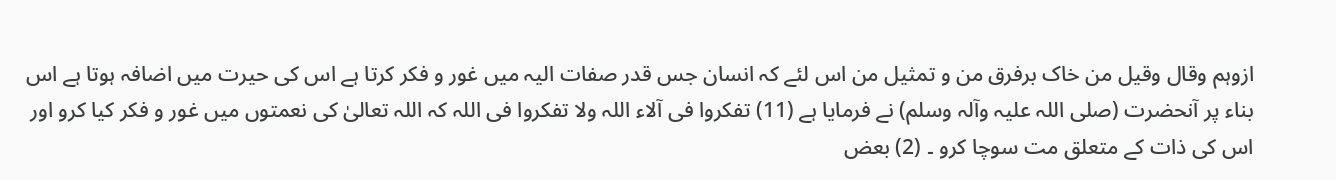ازوہم وقال وقیل من خاک برفرق من و تمثیل من اس لئے کہ انسان جس قدر صفات الیہ میں غور و فکر کرتا ہے اس کی حیرت میں اضافہ ہوتا ہے اس بناء پر آنحضرت (صلی اللہ علیہ وآلہ وسلم) نے فرمایا ہے (11) تفکروا فی آلاء اللہ ولا تفکروا فی اللہ کہ اللہ تعالیٰ کی نعمتوں میں غور و فکر کیا کرو اور اس کی ذات کے متعلق مت سوچا کرو ۔ (2) بعض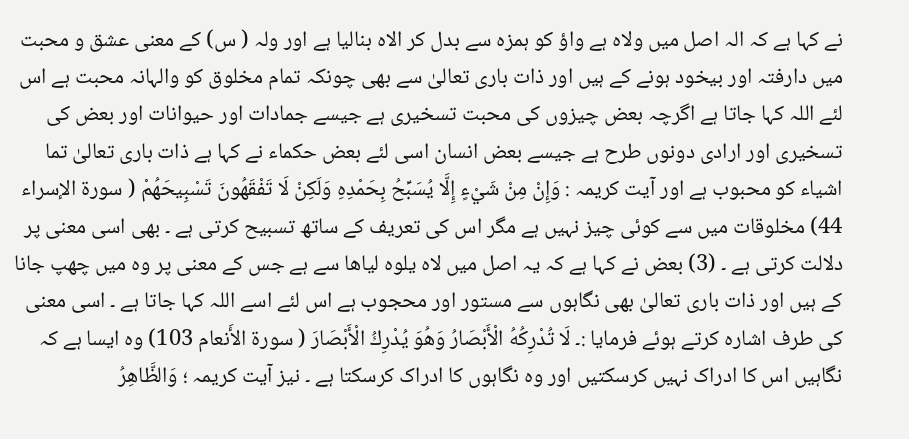نے کہا ہے کہ الہ اصل میں ولاہ ہے واؤ کو ہمزہ سے بدل کر الاہ بنالیا ہے اور ولہ ( س) کے معنی عشق و محبت میں دارفتہ اور بیخود ہونے کے ہیں اور ذات باری تعالیٰ سے بھی چونکہ تمام مخلوق کو والہانہ محبت ہے اس لئے اللہ کہا جاتا ہے اگرچہ بعض چیزوں کی محبت تسخیری ہے جیسے جمادات اور حیوانات اور بعض کی تسخیری اور ارادی دونوں طرح ہے جیسے بعض انسان اسی لئے بعض حکماء نے کہا ہے ذات باری تعالیٰ تما اشیاء کو محبوب ہے اور آیت کریمہ : وَإِنْ مِنْ شَيْءٍ إِلَّا يُسَبِّحُ بِحَمْدِهِ وَلَكِنْ لَا تَفْقَهُونَ تَسْبِيحَهُمْ ( سورة الإسراء 44) مخلوقات میں سے کوئی چیز نہیں ہے مگر اس کی تعریف کے ساتھ تسبیح کرتی ہے ۔ بھی اسی معنی پر دلالت کرتی ہے ۔ (3) بعض نے کہا ہے کہ یہ اصل میں لاہ یلوہ لیاھا سے ہے جس کے معنی پر وہ میں چھپ جانا کے ہیں اور ذات باری تعالیٰ بھی نگاہوں سے مستور اور محجوب ہے اس لئے اسے اللہ کہا جاتا ہے ۔ اسی معنی کی طرف اشارہ کرتے ہوئے فرمایا :۔ لَا تُدْرِكُهُ الْأَبْصَارُ وَهُوَ يُدْرِكُ الْأَبْصَارَ ( سورة الأَنعام 103) وہ ایسا ہے کہ نگاہیں اس کا ادراک نہیں کرسکتیں اور وہ نگاہوں کا ادراک کرسکتا ہے ۔ نیز آیت کریمہ ؛ وَالظَّاهِرُ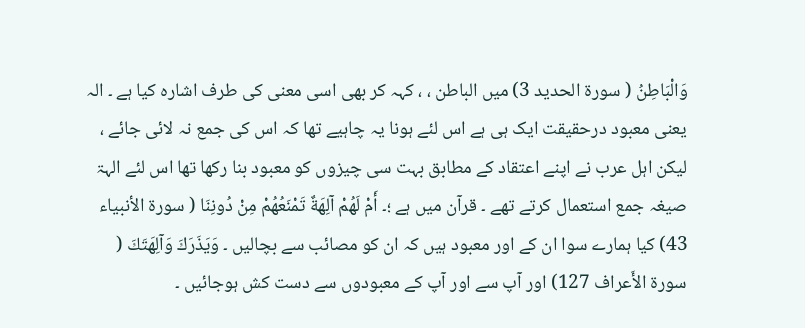وَالْبَاطِنُ ( سورة الحدید 3) میں الباطن ، ، کہہ کر بھی اسی معنی کی طرف اشارہ کیا ہے ۔ الہ یعنی معبود درحقیقت ایک ہی ہے اس لئے ہونا یہ چاہیے تھا کہ اس کی جمع نہ لائی جائے ، لیکن اہل عرب نے اپنے اعتقاد کے مطابق بہت سی چیزوں کو معبود بنا رکھا تھا اس لئے الہۃ صیغہ جمع استعمال کرتے تھے ۔ قرآن میں ہے ؛۔ أَمْ لَهُمْ آلِهَةٌ تَمْنَعُهُمْ مِنْ دُونِنَا ( سورة الأنبیاء 43) کیا ہمارے سوا ان کے اور معبود ہیں کہ ان کو مصائب سے بچالیں ۔ وَيَذَرَكَ وَآلِهَتَكَ ( سورة الأَعراف 127) اور آپ سے اور آپ کے معبودوں سے دست کش ہوجائیں ۔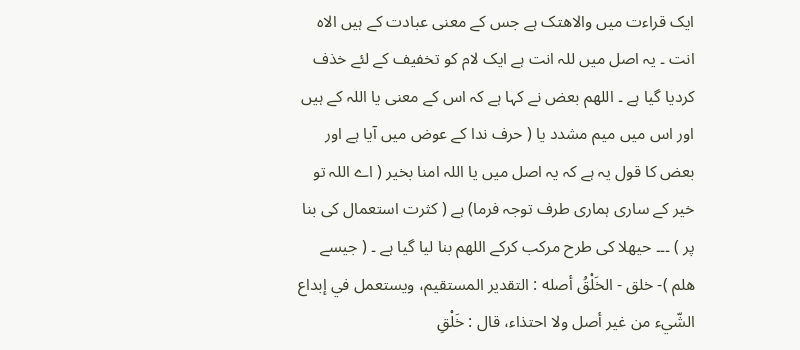ایک قراءت میں والاھتک ہے جس کے معنی عبادت کے ہیں الاہ انت ۔ یہ اصل میں للہ انت ہے ایک لام کو تخفیف کے لئے خذف کردیا گیا ہے ۔ اللھم بعض نے کہا ہے کہ اس کے معنی یا اللہ کے ہیں اور اس میں میم مشدد یا ( حرف ندا کے عوض میں آیا ہے اور بعض کا قول یہ ہے کہ یہ اصل میں یا اللہ امنا بخیر ( اے اللہ تو خیر کے ساری ہماری طرف توجہ فرما) ہے ( کثرت استعمال کی بنا پر ) ۔۔۔ حیھلا کی طرح مرکب کرکے اللھم بنا لیا گیا ہے ۔ ( جیسے ھلم )- خلق - الخَلْقُ أصله : التقدیر المستقیم، ويستعمل في إبداع الشّيء من غير أصل ولا احتذاء، قال : خَلْقِ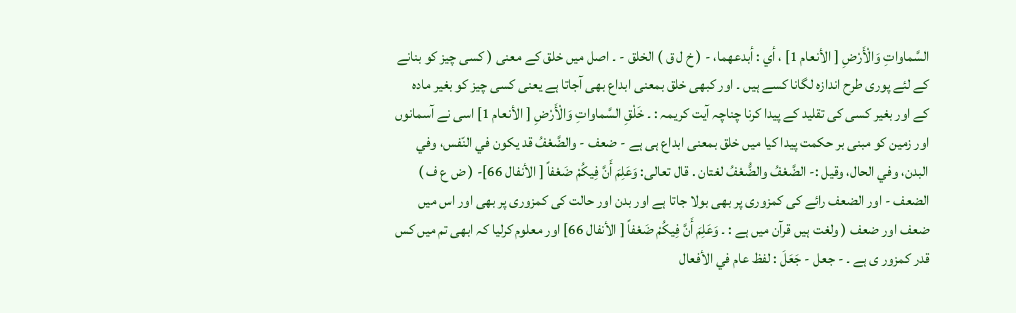السَّماواتِ وَالْأَرْضِ [ الأنعام 1] ، أي : أبدعهما، - ( خ ل ق ) الخلق - ۔ اصل میں خلق کے معنی ( کسی چیز کو بنانے کے لئے پوری طرح اندازہ لگانا کسے ہیں ۔ اور کبھی خلق بمعنی ابداع بھی آجاتا ہے یعنی کسی چیز کو بغیر مادہ کے اور بغیر کسی کی تقلید کے پیدا کرنا چناچہ آیت کریمہ : ۔ خَلْقِ السَّماواتِ وَالْأَرْضِ [ الأنعام 1] اسی نے آسمانوں اور زمین کو مبنی بر حکمت پیدا کیا میں خلق بمعنی ابداع ہی ہے - ضعف - والضَّعْفُ قد يكون في النّفس، وفي البدن، وفي الحال، وقیل :- الضَّعْفُ والضُّعْفُ لغتان . قال تعالی: وَعَلِمَ أَنَّ فِيكُمْ ضَعْفاً [ الأنفال 66]- ( ض ع ف ) الضعف - اور الضعف رائے کی کمزوری پر بھی بولا جاتا ہے اور بدن اور حالت کی کمزوری پر بھی اور اس میں ضعف اور ضعف ( ولغت ہیں قرآن میں ہے : ۔ وَعَلِمَ أَنَّ فِيكُمْ ضَعْفاً [ الأنفال 66] اور معلوم کرلیا کہ ابھی تم میں کس قدر کمزور ی ہے ۔ - جعل - جَعَلَ : لفظ عام في الأفعال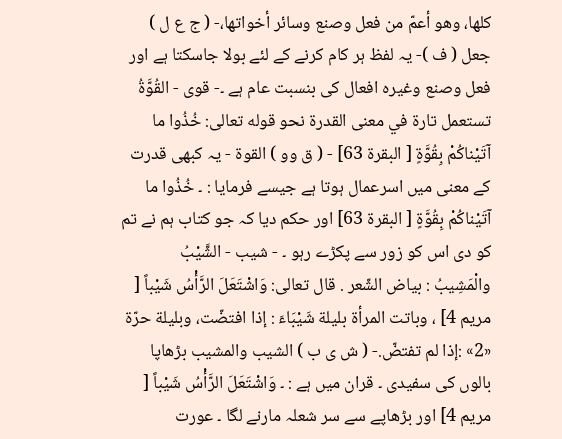کلها، وهو أعمّ من فعل وصنع وسائر أخواتها،- ( ج ع ل ) جعل ( ف )- یہ لفظ ہر کام کرنے کے لئے بولا جاسکتا ہے اور فعل وصنع وغیرہ افعال کی بنسبت عام ہے ۔- قوی - القُوَّةُ تستعمل تارة في معنی القدرة نحو قوله تعالی: خُذُوا ما آتَيْناكُمْ بِقُوَّةٍ [ البقرة 63] - ( ق وو ) القوۃ - یہ کبھی قدرت کے معنی میں اسرعمال ہوتا ہے جیسے فرمایا : ۔ خُذُوا ما آتَيْناكُمْ بِقُوَّةٍ [ البقرة 63] اور حکم دیا کہ جو کتاب ہم نے تم کو دی اس کو زور سے پکڑے رہو ۔ - شيب - الشَّيْبُ والْمَشِيبُ : بياض الشّعر . قال تعالی: وَاشْتَعَلَ الرَّأْسُ شَيْباً [ مریم 4] ، وباتت المرأة بلیلة شَيْبَاءَ : إذا افتضّت، وبلیلة حرّة «2» :إذا لم تفتضّ.- ( ش ی ب ) الشیب والمشیب بڑھاپا بالوں کی سفیدی ۔ قران میں ہے : ۔ وَاشْتَعَلَ الرَّأْسُ شَيْباً [ مریم 4] اور بڑھاپے سے سر شعلہ مارنے لگا ۔ عورت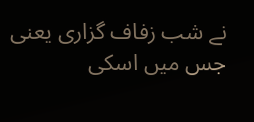نے شب زفاف گزاری یعنی جس میں اسکی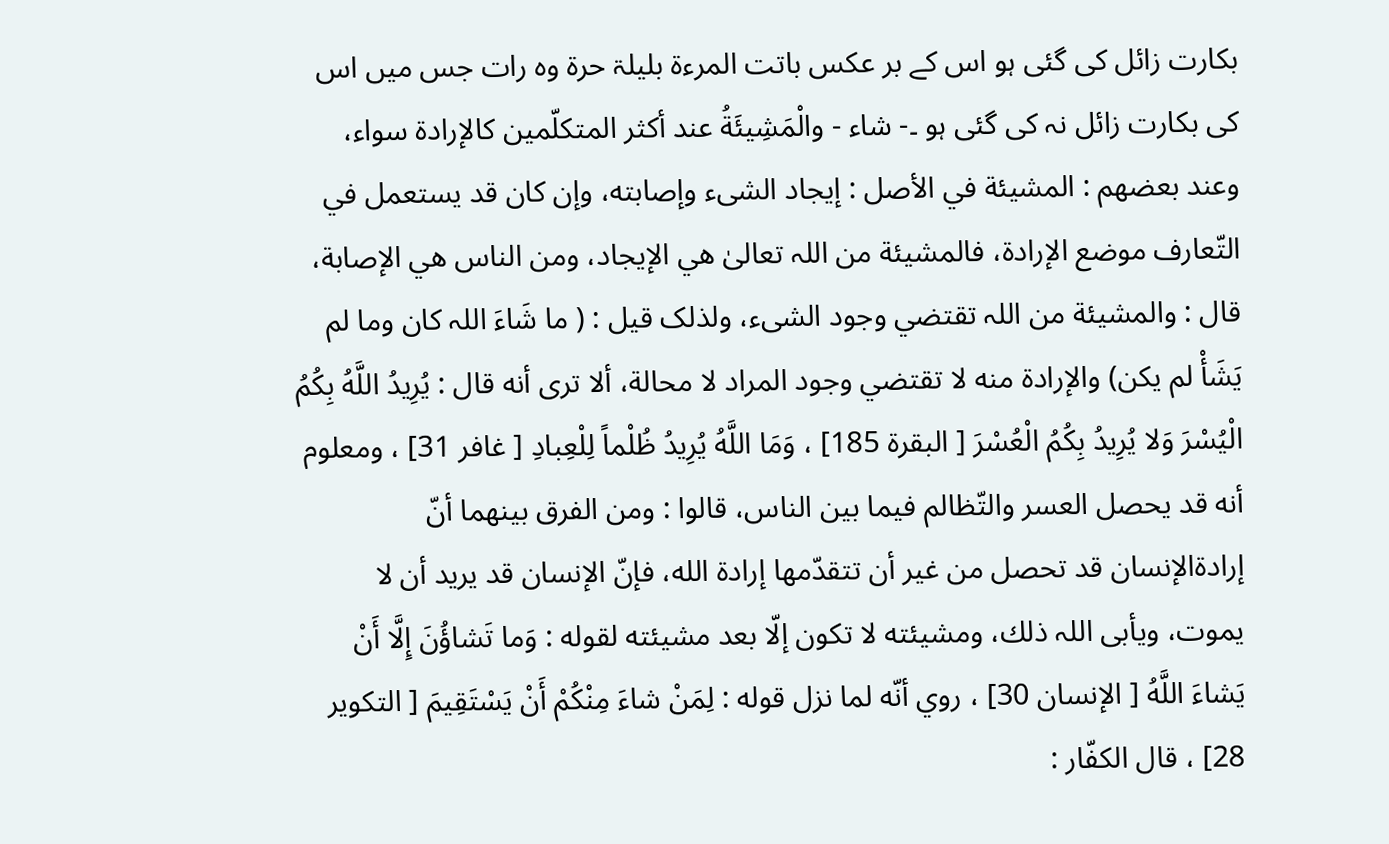بکارت زائل کی گئی ہو اس کے بر عکس باتت المرءۃ بلیلۃ حرۃ وہ رات جس میں اس کی بکارت زائل نہ کی گئی ہو ۔- شاء - والْمَشِيئَةُ عند أكثر المتکلّمين كالإرادة سواء، وعند بعضهم : المشيئة في الأصل : إيجاد الشیء وإصابته، وإن کان قد يستعمل في التّعارف موضع الإرادة، فالمشيئة من اللہ تعالیٰ هي الإيجاد، ومن الناس هي الإصابة، قال : والمشيئة من اللہ تقتضي وجود الشیء، ولذلک قيل : ( ما شَاءَ اللہ کان وما لم يَشَأْ لم يكن) والإرادة منه لا تقتضي وجود المراد لا محالة، ألا تری أنه قال : يُرِيدُ اللَّهُ بِكُمُ الْيُسْرَ وَلا يُرِيدُ بِكُمُ الْعُسْرَ [ البقرة 185] ، وَمَا اللَّهُ يُرِيدُ ظُلْماً لِلْعِبادِ [ غافر 31] ، ومعلوم أنه قد يحصل العسر والتّظالم فيما بين الناس، قالوا : ومن الفرق بينهما أنّ إرادةالإنسان قد تحصل من غير أن تتقدّمها إرادة الله، فإنّ الإنسان قد يريد أن لا يموت، ويأبى اللہ ذلك، ومشيئته لا تکون إلّا بعد مشيئته لقوله : وَما تَشاؤُنَ إِلَّا أَنْ يَشاءَ اللَّهُ [ الإنسان 30] ، روي أنّه لما نزل قوله : لِمَنْ شاءَ مِنْكُمْ أَنْ يَسْتَقِيمَ [ التکوير 28] ، قال الکفّار :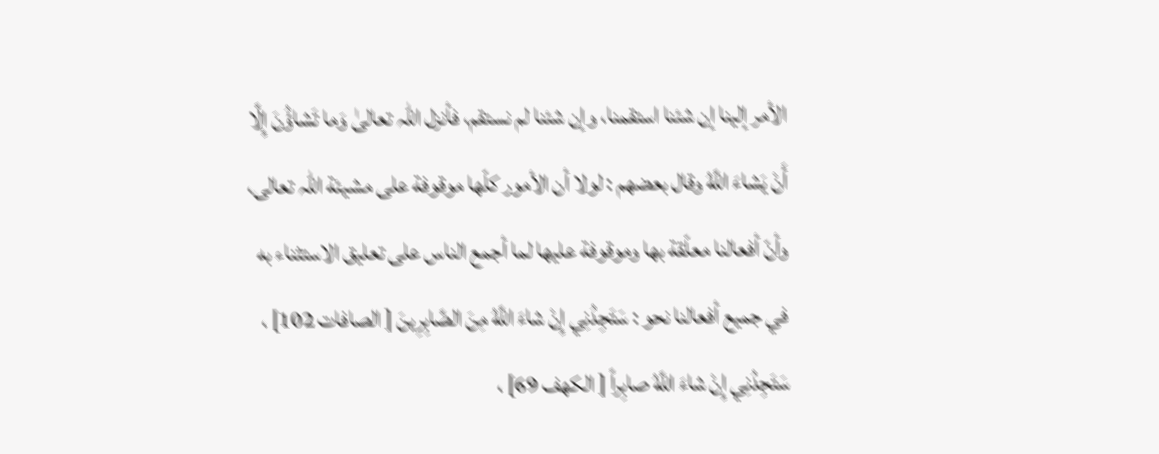الأمر إلينا إن شئنا استقمنا، وإن شئنا لم نستقم، فأنزل اللہ تعالیٰ وَما تَشاؤُنَ إِلَّا أَنْ يَشاءَ اللَّهُ وقال بعضهم : لولا أن الأمور کلّها موقوفة علی مشيئة اللہ تعالی، وأنّ أفعالنا معلّقة بها وموقوفة عليها لما أجمع الناس علی تعلیق الاستثناء به في جمیع أفعالنا نحو : سَتَجِدُنِي إِنْ شاءَ اللَّهُ مِنَ الصَّابِرِينَ [ الصافات 102] ، سَتَجِدُنِي إِنْ شاءَ اللَّهُ صابِراً [ الكهف 69] ،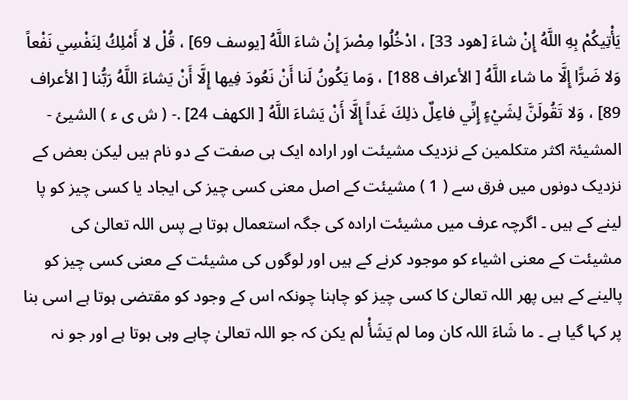يَأْتِيكُمْ بِهِ اللَّهُ إِنْ شاءَ [هود 33] ، ادْخُلُوا مِصْرَ إِنْ شاءَ اللَّهُ [يوسف 69] ، قُلْ لا أَمْلِكُ لِنَفْسِي نَفْعاً وَلا ضَرًّا إِلَّا ما شاء اللَّهُ [ الأعراف 188] ، وَما يَكُونُ لَنا أَنْ نَعُودَ فِيها إِلَّا أَنْ يَشاءَ اللَّهُ رَبُّنا [ الأعراف 89] ، وَلا تَقُولَنَّ لِشَيْءٍ إِنِّي فاعِلٌ ذلِكَ غَداً إِلَّا أَنْ يَشاءَ اللَّهُ [ الكهف 24] .- ( ش ی ء ) الشیئ - المشیئۃ اکثر متکلمین کے نزدیک مشیئت اور ارادہ ایک ہی صفت کے دو نام ہیں لیکن بعض کے نزدیک دونوں میں فرق سے ( 1 ) مشیئت کے اصل معنی کسی چیز کی ایجاد یا کسی چیز کو پا لینے کے ہیں ۔ اگرچہ عرف میں مشیئت ارادہ کی جگہ استعمال ہوتا ہے پس اللہ تعالیٰ کی مشیئت کے معنی اشیاء کو موجود کرنے کے ہیں اور لوگوں کی مشیئت کے معنی کسی چیز کو پالینے کے ہیں پھر اللہ تعالیٰ کا کسی چیز کو چاہنا چونکہ اس کے وجود کو مقتضی ہوتا ہے اسی بنا پر کہا گیا ہے ۔ ما شَاءَ اللہ کان وما لم يَشَأْ لم يكن کہ جو اللہ تعالیٰ چاہے وہی ہوتا ہے اور جو نہ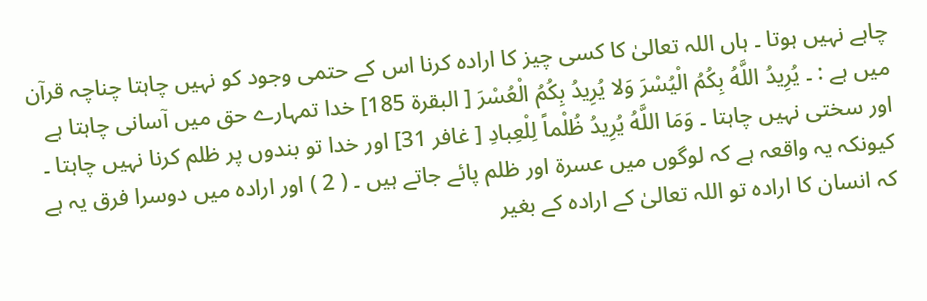چاہے نہیں ہوتا ۔ ہاں اللہ تعالیٰ کا کسی چیز کا ارادہ کرنا اس کے حتمی وجود کو نہیں چاہتا چناچہ قرآن میں ہے : ۔ يُرِيدُ اللَّهُ بِكُمُ الْيُسْرَ وَلا يُرِيدُ بِكُمُ الْعُسْرَ [ البقرة 185] خدا تمہارے حق میں آسانی چاہتا ہے اور سختی نہیں چاہتا ۔ وَمَا اللَّهُ يُرِيدُ ظُلْماً لِلْعِبادِ [ غافر 31] اور خدا تو بندوں پر ظلم کرنا نہیں چاہتا ۔ کیونکہ یہ واقعہ ہے کہ لوگوں میں عسرۃ اور ظلم پائے جاتے ہیں ۔ ( 2 ) اور ارادہ میں دوسرا فرق یہ ہے کہ انسان کا ارادہ تو اللہ تعالیٰ کے ارادہ کے بغیر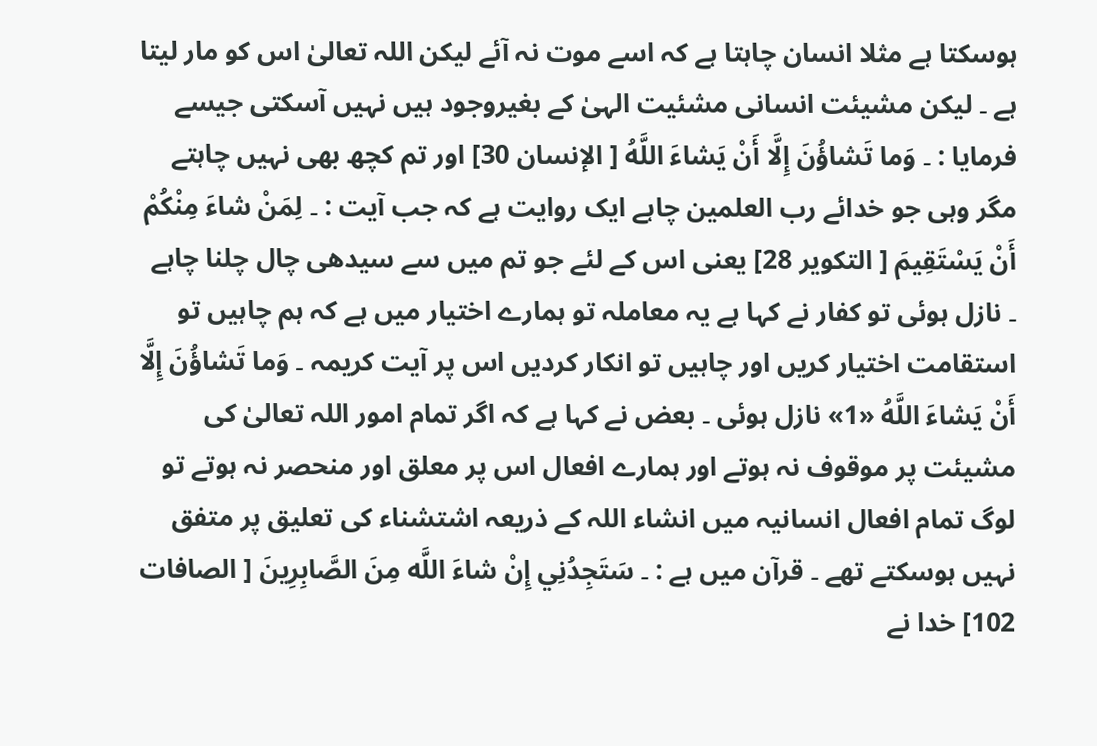ہوسکتا ہے مثلا انسان چاہتا ہے کہ اسے موت نہ آئے لیکن اللہ تعالیٰ اس کو مار لیتا ہے ۔ لیکن مشیئت انسانی مشئیت الہیٰ کے بغیروجود ہیں نہیں آسکتی جیسے فرمایا : ۔ وَما تَشاؤُنَ إِلَّا أَنْ يَشاءَ اللَّهُ [ الإنسان 30] اور تم کچھ بھی نہیں چاہتے مگر وہی جو خدائے رب العلمین چاہے ایک روایت ہے کہ جب آیت : ۔ لِمَنْ شاءَ مِنْكُمْ أَنْ يَسْتَقِيمَ [ التکوير 28] یعنی اس کے لئے جو تم میں سے سیدھی چال چلنا چاہے ۔ نازل ہوئی تو کفار نے کہا ہے یہ معاملہ تو ہمارے اختیار میں ہے کہ ہم چاہیں تو استقامت اختیار کریں اور چاہیں تو انکار کردیں اس پر آیت کریمہ ۔ وَما تَشاؤُنَ إِلَّا أَنْ يَشاءَ اللَّهُ «1» نازل ہوئی ۔ بعض نے کہا ہے کہ اگر تمام امور اللہ تعالیٰ کی مشیئت پر موقوف نہ ہوتے اور ہمارے افعال اس پر معلق اور منحصر نہ ہوتے تو لوگ تمام افعال انسانیہ میں انشاء اللہ کے ذریعہ اشتشناء کی تعلیق پر متفق نہیں ہوسکتے تھے ۔ قرآن میں ہے : ۔ سَتَجِدُنِي إِنْ شاءَ اللَّه مِنَ الصَّابِرِينَ [ الصافات 102] خدا نے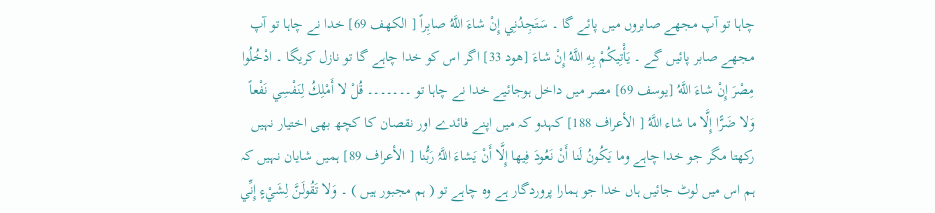چاہا تو آپ مجھے صابروں میں پائے گا ۔ سَتَجِدُنِي إِنْ شاءَ اللَّهُ صابِراً [ الكهف 69] خدا نے چاہا تو آپ مجھے صابر پائیں گے ۔ يَأْتِيكُمْ بِهِ اللَّهُ إِنْ شاءَ [هود 33] اگر اس کو خدا چاہے گا تو نازل کریگا ۔ ادْخُلُوا مِصْرَ إِنْ شاءَ اللَّهُ [يوسف 69] مصر میں داخل ہوجائیے خدا نے چاہا تو ۔۔۔۔۔۔۔ قُلْ لا أَمْلِكُ لِنَفْسِي نَفْعاً وَلا ضَرًّا إِلَّا ما شاء اللَّهُ [ الأعراف 188] کہدو کہ میں اپنے فائدے اور نقصان کا کچھ بھی اختیار نہیں رکھتا مگر جو خدا چاہے وما يَكُونُ لَنا أَنْ نَعُودَ فِيها إِلَّا أَنْ يَشاءَ اللَّہُ رَبُّنا [ الأعراف 89] ہمیں شایان نہیں کہ ہم اس میں لوٹ جائیں ہاں خدا جو ہمارا پروردگار ہے وہ چاہے تو ( ہم مجبور ہیں ) ۔ وَلا تَقُولَنَّ لِشَيْءٍ إِنِّي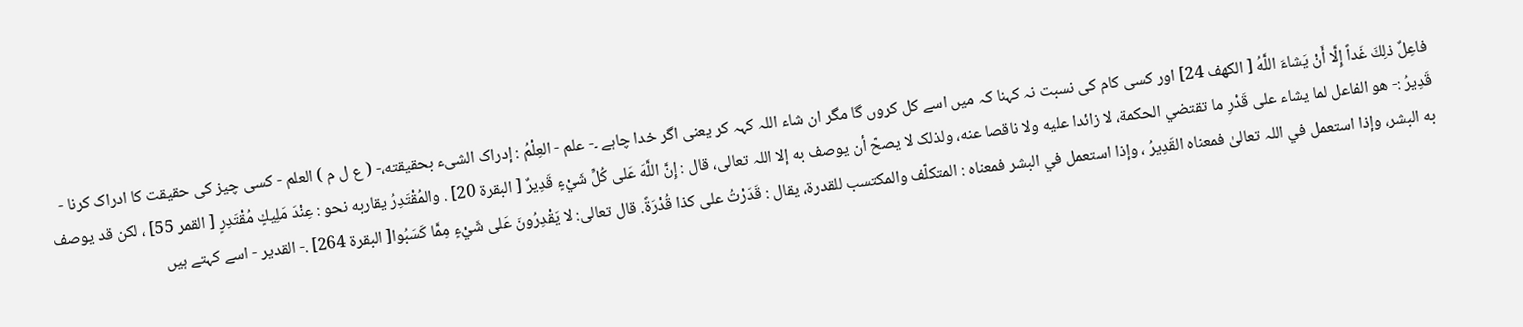فاعِلٌ ذلِكَ غَداً إِلَّا أَنْ يَشاءَ اللَّهُ [ الكهف 24] اور کسی کام کی نسبت نہ کہنا کہ میں اسے کل کروں گا مگر ان شاء اللہ کہہ کر یعنی اگر خدا چاہے ۔- علم - العِلْمُ : إدراک الشیء بحقیقته،- ( ع ل م ) العلم - کسی چیز کی حقیقت کا ادراک کرنا - قَدِيرُ :- هو الفاعل لما يشاء علی قَدْرِ ما تقتضي الحکمة، لا زائدا عليه ولا ناقصا عنه، ولذلک لا يصحّ أن يوصف به إلا اللہ تعالی، قال : إِنَّ اللَّهَ عَلى كُلِّ شَيْءٍ قَدِيرٌ [ البقرة 20] . والمُقْتَدِرُ يقاربه نحو : عِنْدَ مَلِيكٍ مُقْتَدِرٍ [ القمر 55] ، لکن قد يوصف به البشر، وإذا استعمل في اللہ تعالیٰ فمعناه القَدِيرُ ، وإذا استعمل في البشر فمعناه : المتکلّف والمکتسب للقدرة، يقال : قَدَرْتُ علی كذا قُدْرَةً. قال تعالی: لا يَقْدِرُونَ عَلى شَيْءٍ مِمَّا كَسَبُوا[ البقرة 264] .- القدیر - اسے کہتے ہیں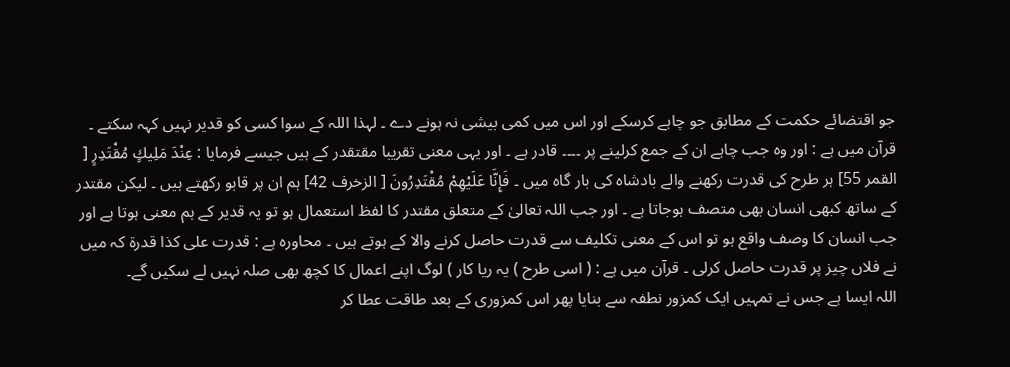جو اقتضائے حکمت کے مطابق جو چاہے کرسکے اور اس میں کمی بیشی نہ ہونے دے ۔ لہذا اللہ کے سوا کسی کو قدیر نہیں کہہ سکتے ۔ قرآن میں ہے : اور وہ جب چاہے ان کے جمع کرلینے پر ۔۔۔۔ قادر ہے ۔ اور یہی معنی تقریبا مقتقدر کے ہیں جیسے فرمایا : عِنْدَ مَلِيكٍ مُقْتَدِرٍ [ القمر 55] ہر طرح کی قدرت رکھنے والے بادشاہ کی بار گاہ میں ۔ فَإِنَّا عَلَيْهِمْ مُقْتَدِرُونَ [ الزخرف 42] ہم ان پر قابو رکھتے ہیں ۔ لیکن مقتدر کے ساتھ کبھی انسان بھی متصف ہوجاتا ہے ۔ اور جب اللہ تعالیٰ کے متعلق مقتدر کا لفظ استعمال ہو تو یہ قدیر کے ہم معنی ہوتا ہے اور جب انسان کا وصف واقع ہو تو اس کے معنی تکلیف سے قدرت حاصل کرنے والا کے ہوتے ہیں ۔ محاورہ ہے : قدرت علی کذا قدرۃ کہ میں نے فلاں چیز پر قدرت حاصل کرلی ۔ قرآن میں ہے : ( اسی طرح ) یہ ریا کار ) لوگ اپنے اعمال کا کچھ بھی صلہ نہیں لے سکیں گے۔
اللہ ایسا ہے جس نے تمہیں ایک کمزور نطفہ سے بنایا پھر اس کمزوری کے بعد طاقت عطا کر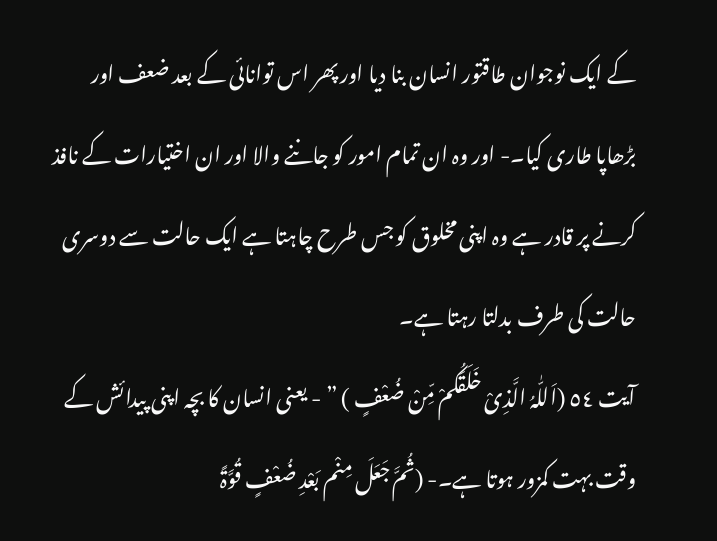کے ایک نوجوان طاقتور انسان بنا دیا اور پھر اس توانائی کے بعد ضعف اور بڑھاپا طاری کیا۔- اور وہ ان تمام امور کو جاننے والا اور ان اختیارات کے نافذ کرنے پر قادر ہے وہ اپنی مخلوق کو جس طرح چاہتا ہے ایک حالت سے دوسری حالت کی طرف بدلتا رہتا ہے۔
آیت ٥٤ (اَللّٰہُ الَّذِیْ خَلَقَکُمْ مِّنْ ضُعْفٍ ) ” - یعنی انسان کا بچہ اپنی پیدائش کے وقت بہت کمزور ہوتا ہے۔- (ثُمَّ جَعَلَ مِنْم بَعْدِ ضُعْفٍ قُوَّۃً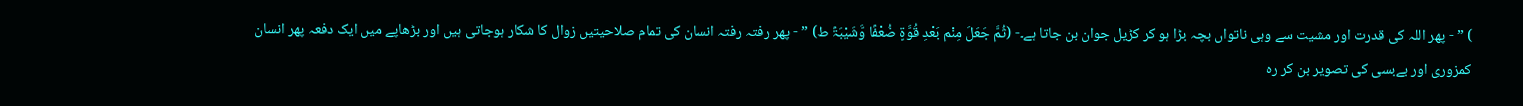) ” - پھر اللہ کی قدرت اور مشیت سے وہی ناتواں بچہ بڑا ہو کر کڑیل جوان بن جاتا ہے۔- (ثُمَّ جَعَلَ مِنْم بَعْدِ قُوَّۃٍ ضُعْفًا وَّشَیْبَۃً ط) ” - پھر رفتہ رفتہ انسان کی تمام صلاحیتیں زوال کا شکار ہوجاتی ہیں اور بڑھاپے میں ایک دفعہ پھر انسان کمزوری اور بےبسی کی تصویر بن کر رہ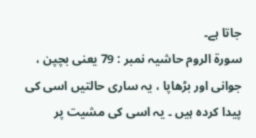جاتا ہے۔
سورة الروم حاشیہ نمبر : 79 یعنی بچپن ، جوانی اور بڑھاپا ، یہ ساری حالتیں اسی کی پیدا کردہ ہیں ۔ یہ اسی کی مشیت پر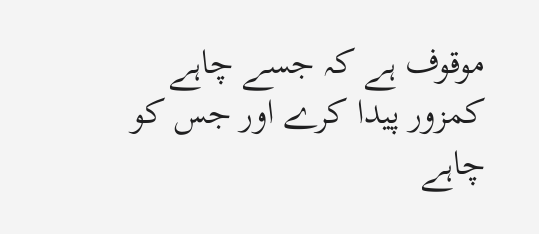موقوف ہے کہ جسے چاہے کمزور پیدا کرے اور جس کو چاہے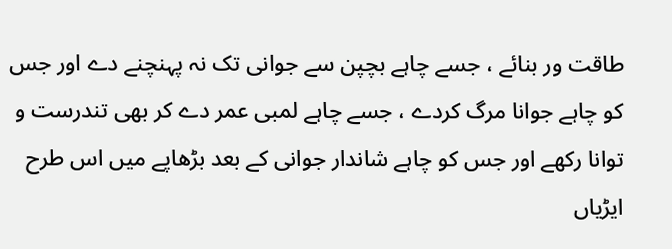طاقت ور بنائے ، جسے چاہے بچپن سے جوانی تک نہ پہنچنے دے اور جس کو چاہے جوانا مرگ کردے ، جسے چاہے لمبی عمر دے کر بھی تندرست و توانا رکھے اور جس کو چاہے شاندار جوانی کے بعد بڑھاپے میں اس طرح ایڑیاں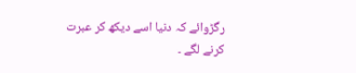رگڑوائے کہ دنیا اسے دیکھ کر عبرت کرنے لگے ۔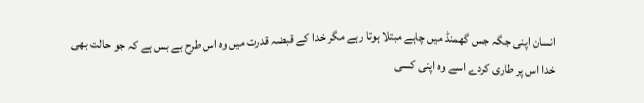انسان اپنی جگہ جس گھمنڈ میں چاہے مبتلا ہوتا رہے مگر خدا کے قبضہ قدرت میں وہ اس طرح بے بس ہے کہ جو حالت بھی خدا اس پر طاری کردے اسے وہ اپنی کسی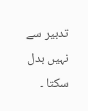تدبیر سے نہیں بدل سکتا ۔